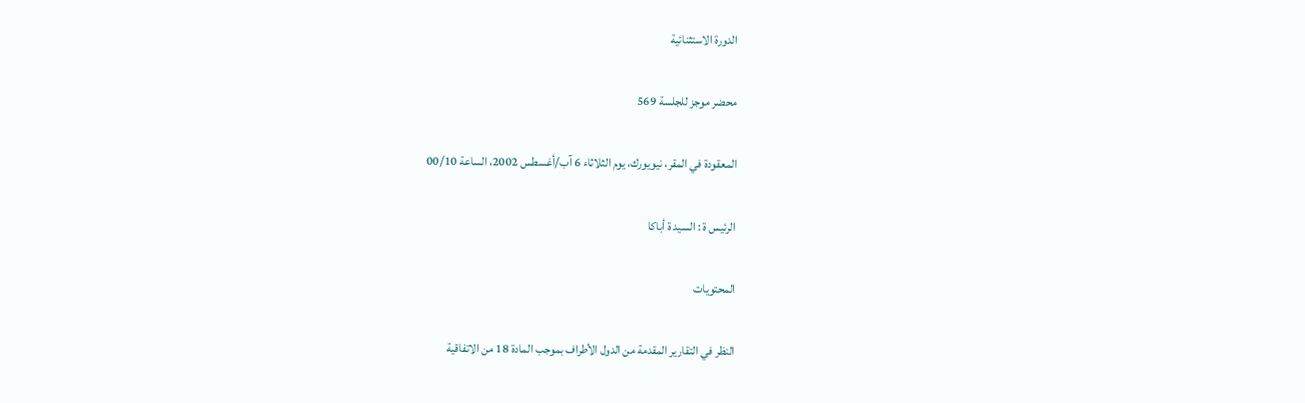الدورة الاستثنائية

محضر موجز للجلسة 569

المعقودة في المقر، نيويورك، يوم الثلاثاء 6 آب/أغسطس 2002، الساعة 00/10

الرئيس ة : السيد ة أباكا

المحتويات

النظر في التقارير المقدمة من الدول الأطراف بموجب المادة 18 من الاتفاقية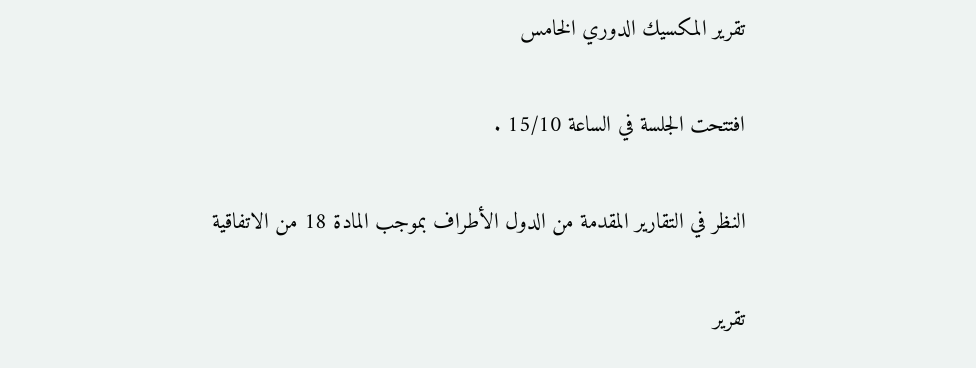تقرير المكسيك الدوري الخامس

افتتحت الجلسة في الساعة 15/10 .

النظر في التقارير المقدمة من الدول الأطراف بموجب المادة 18 من الاتفاقية

تقرير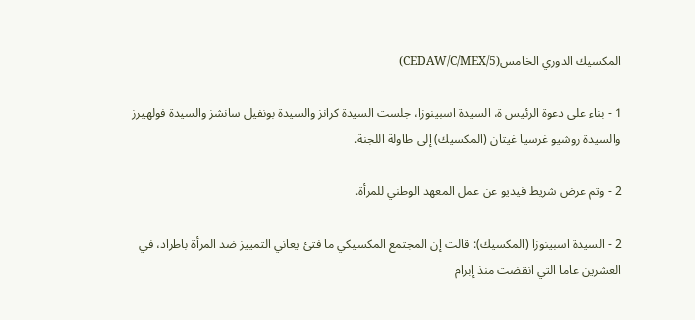المكسيك الدوري الخامس(CEDAW/C/MEX/5)

1 - بناء على دعوة الرئيس ة، السيدة اسبينوزا، جلست السيدة كرانز والسيدة بونفيل سانشز والسيدة فولهيرز والسيدة روشيو غرسيا غيتان (المكسيك) إلى طاولة اللجنة.

2 - وتم عرض شريط فيديو عن عمل المعهد الوطني للمرأة.

2 - السيدة اسبينوزا (المكسيك): قالت إن المجتمع المكسيكي ما فتئ يعاني التمييز ضد المرأة باطراد، في العشرين عاما التي انقضت منذ إبرام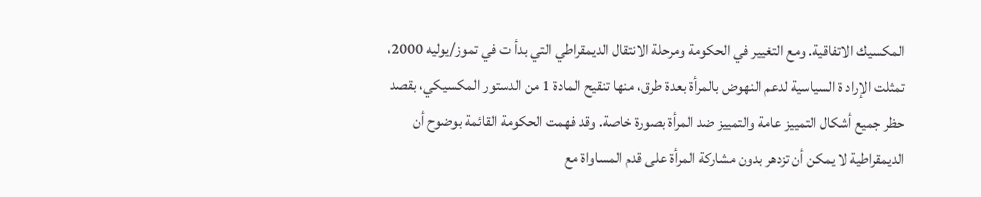المكسيك الاتفاقية. ومع التغيير في الحكومة ومرحلة الانتقال الديمقراطي التي بدأ ت في تموز/يوليه 2000، تمثلت الإراد ة السياسية لدعم النهوض بالمرأة بعدة طرق، منها تنقيح المادة 1 من الدستور المكسيكي، بقصد حظر جميع أشكال التمييز عامة والتمييز ضد المرأة بصورة خاصة. وقد فهمت الحكومة القائمة بوضوح أن الديمقراطية لا يمكن أن تزدهر بدون مشاركة المرأة على قدم المساواة مع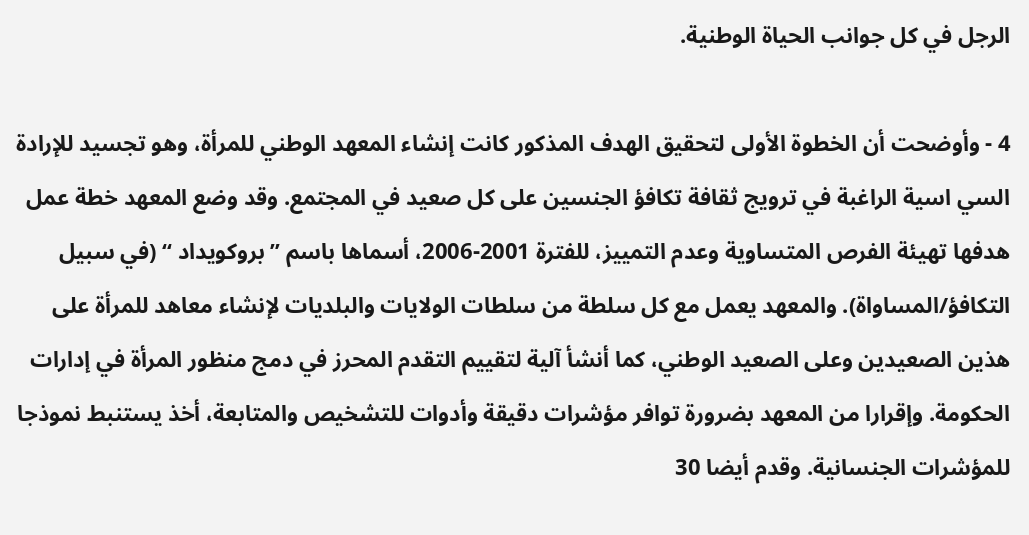الرجل في كل جوانب الحياة الوطنية.

4 - وأوضحت أن الخطوة الأولى لتحقيق الهدف المذكور كانت إنشاء المعهد الوطني للمرأة، وهو تجسيد للإرادة السي اسية الراغبة في ترويج ثقافة تكافؤ الجنسين على كل صعيد في المجتمع. وقد وضع المعهد خطة عمل هدفها تهيئة الفرص المتساوية وعدم التمييز، للفترة 2001-2006، أسماها باسم ”بروكويداد “ (في سبيل التكافؤ/المساواة). والمعهد يعمل مع كل سلطة من سلطات الولايات والبلديات لإنشاء معاهد للمرأة على هذين الصعيدين وعلى الصعيد الوطني، كما أنشأ آلية لتقييم التقدم المحرز في دمج منظور المرأة في إدارات الحكومة. وإقرارا من المعهد بضرورة توافر مؤشرات دقيقة وأدوات للتشخيص والمتابعة، أخذ يستنبط نموذجا للمؤشرات الجنسانية. وقدم أيضا 30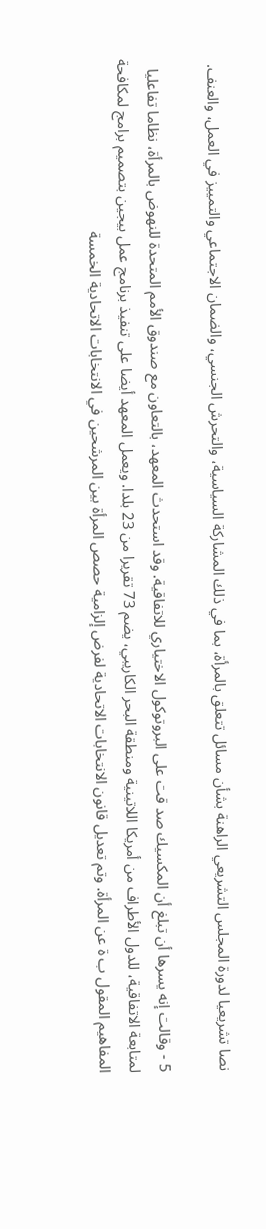نصا تشريعيا لدورة المجلس التشريعي الراهنة بشأن مسائل تتعلق بالمرأة، بما في ذلك المشاركة السياسية، والتحرش الجنسي، والضمان الاجتماعي والتمييز في العمل، والعنف.

5 - وقالت إنه يسرها أن تبلغ أن المكسيك صد قت على البروتوكول الاختياري للاتفاقية. وقد استحدث المعهد، بالتعاون مع صندوق الأمم المتحدة للنهوض بالمرأة، نظاما تفاعليا لمتابعة الاتفاقية، للدول الأطراف من أمريكا اللاتينية ومنطقة البحر الكاريبي، يضم 73 تقريرا من 23 بلدا. ويعمل المعهد أيضا على تنفيذ برنامج عمل بيجين بتصميم برامج لمكافحة المفاهيم المقول ب ة عن المرأة. وتم تعديل قانون الانتخابات الاتحادية لفرض إلزامية حصص المرأة بين المرشحين في الانتخابات الاتحادية الخمسة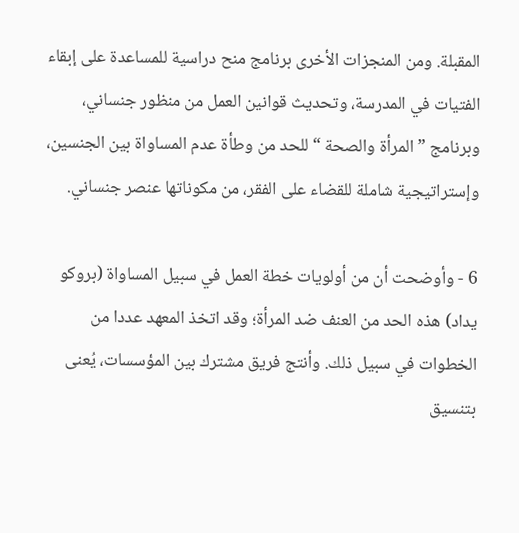المقبلة. ومن المنجزات الأخرى برنامج منح دراسية للمساعدة على إبقاء الفتيات في المدرسة، وتحديث قوانين العمل من منظور جنساني، وبرنامج ”المرأة والصحة “ للحد من وطأة عدم المساواة بين الجنسين، وإستراتيجية شاملة للقضاء على الفقر، من مكوناتها عنصر جنساني.

6 - وأوضحت أن من أولويات خطة العمل في سبيل المساواة (بروكو يداد) هذه الحد من العنف ضد المرأة؛ وقد اتخذ المعهد عددا من الخطوات في سبيل ذلك. وأنتج فريق مشترك بين المؤسسات، يُعنى بتنسيق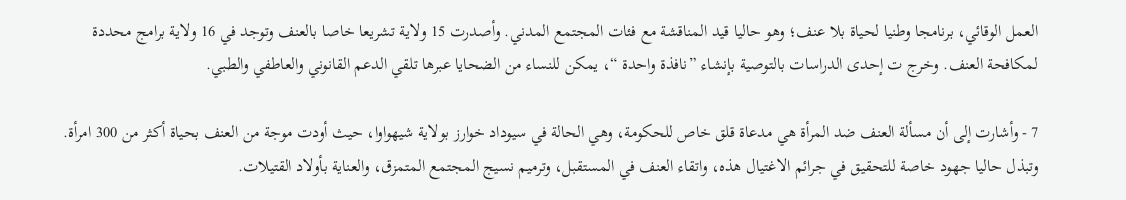العمل الوقائي، برنامجا وطنيا لحياة بلا عنف؛ وهو حاليا قيد المناقشة مع فئات المجتمع المدني. وأصدرت 15 ولاية تشريعا خاصا بالعنف وتوجد في 16 ولاية برامج محددة لمكافحة العنف. وخرج ت إحدى الدراسات بالتوصية بإنشاء ”نافذة واحدة “، يمكن للنساء من الضحايا عبرها تلقي الدعم القانوني والعاطفي والطبي.

7 - وأشارت إلى أن مسألة العنف ضد المرأة هي مدعاة قلق خاص للحكومة، وهي الحالة في سيوداد خوارز بولاية شيهواوا، حيث أودت موجة من العنف بحياة أكثر من 300 امرأة. وتبذل حاليا جهود خاصة للتحقيق في جرائم الاغتيال هذه، واتقاء العنف في المستقبل، وترميم نسيج المجتمع المتمزق، والعناية بأولاد القتيلات.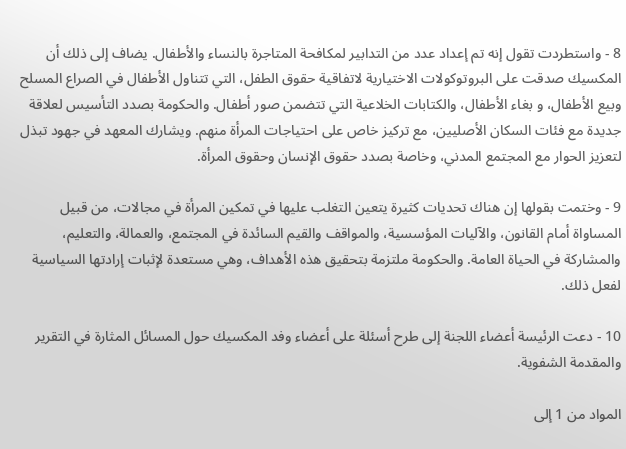8 - واستطردت تقول إنه تم إعداد عدد من التدابير لمكافحة المتاجرة بالنساء والأطفال. يضاف إلى ذلك أن المكسيك صدقت على البروتوكولات الاختيارية لاتفاقية حقوق الطفل، التي تتناول الأطفال في الصراع المسلح وبيع الأطفال، و بغاء الأطفال، والكتابات الخلاعية التي تتضمن صور أطفال. والحكومة بصدد التأسيس لعلاقة جديدة مع فئات السكان الأصليين، مع تركيز خاص على احتياجات المرأة منهم. ويشارك المعهد في جهود تبذل لتعزيز الحوار مع المجتمع المدني، وخاصة بصدد حقوق الإنسان وحقوق المرأة.

9 - وختمت بقولها إن هناك تحديات كثيرة يتعين التغلب عليها في تمكين المرأة في مجالات، من قبيل المساواة أمام القانون، والآليات المؤسسية، والمواقف والقيم السائدة في المجتمع، والعمالة، والتعليم، والمشاركة في الحياة العامة. والحكومة ملتزمة بتحقيق هذه الأهداف، وهي مستعدة لإثبات إرادتها السياسية لفعل ذلك.

10 - دعت الرئيسة أعضاء اللجنة إلى طرح أسئلة على أعضاء وفد المكسيك حول المسائل المثارة في التقرير والمقدمة الشفوية.

المواد من 1 إلى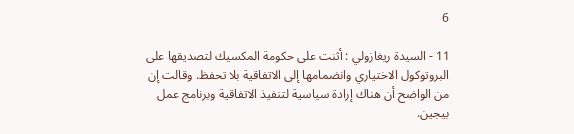6

11 - السيدة ريغازولي : أثنت على حكومة المكسيك لتصديقها على البروتوكول الاختياري وانضمامها إلى الاتفاقية بلا تحفظ. وقالت إن من الواضح أن هناك إرادة سياسية لتنفيذ الاتفاقية وبرنامج عمل بيجين.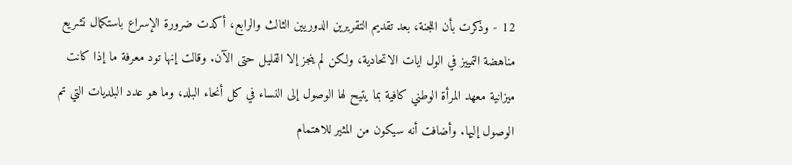12 - وذكرت بأن اللجنة، بعد تقديم التقريرين الدوريين الثالث والرابع، أكدت ضرورة الإسراع باستكمال تشريع مناهضة التمييز في الول ايات الاتحادية، ولكن لم ينجز إلا القليل حتى الآن. وقالت إنها تود معرفة ما إذا كانت ميزانية معهد المرأة الوطني كافية بما يتيح لها الوصول إلى النساء في كل أنحاء البلد، وما هو عدد البلديات التي تم الوصول إليها. وأضافت أنه سيكون من المثير للاهتمام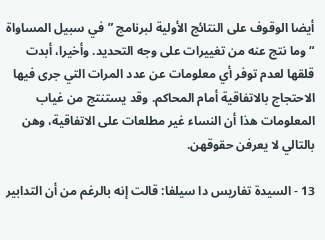أيضا الوقوف على النتائج الأولية لبرنامج ”في سبيل المساواة “ وما نتج عنه من تغييرات على وجه التحديد. وأخيرا، أبدت قلقها لعدم توفر أي معلومات عن عدد المرات التي جرى فيها الاحتجاج بالاتفاقية أمام المحاكم. وقد يستنتج من غياب المعلومات هذا أن النساء غير مطلعات على الاتفاقية، وهن بالتالي لا يعرفن حقوقهن.

13 - السيدة تفاريس دا سيلفا: قالت إنه بالرغم من أن التدابير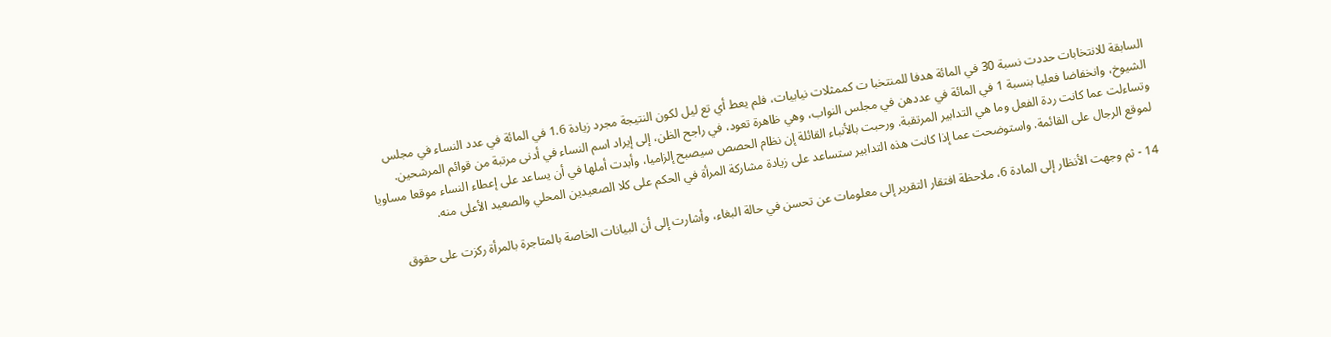السابقة للانتخابات حددت نسبة 30 في المائة هدفا للمنتخبا ت كممثلات نيابيات، فلم يعط أي تع ليل لكون النتيجة مجرد زيادة 1.6 في المائة في عدد النساء في مجلس الشيوخ، وانخفاضا فعليا بنسبة 1 في المائة في عددهن في مجلس النواب، وهي ظاهرة تعود، في راجح الظن، إلى إيراد اسم النساء في أدنى مرتبة من قوائم المرشحين. وتساءلت عما كانت ردة الفعل وما هي التدابير المرتقبة. ورحبت بالأنباء القائلة إن نظام الحصص سيصبح إلزاميا، وأبدت أملها في أن يساعد على إعطاء النساء موقعا مساويا لموقع الرجال على القائمة. واستوضحت عما إذا كانت هذه التدابير ستساعد على زيادة مشاركة المرأة في الحكم على كلا الصعيدين المحلي والصعيد الأعلى منه.

14 - ثم وجهت الأنظار إلى المادة 6، ملاحظة افتقار التقرير إلى معلومات عن تحسن في حالة البغاء، وأشارت إلى أن البيانات الخاصة بالمتاجرة بالمرأة ركزت على حقوق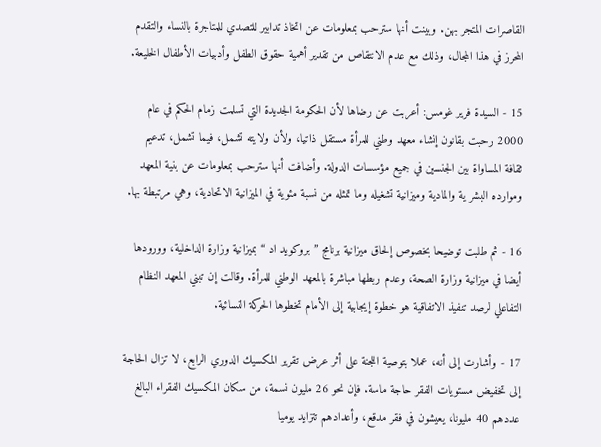القاصرات المتجر بهن. وبينت أنها سترحب بمعلومات عن اتخاذ تدابير للتصدي للمتاجرة بالنساء والتقدم المحرز في هذا المجال، وذلك مع عدم الانتقاص من تقدير أهمية حقوق الطفل وأدبيات الأطفال الخليعة.

15 - السيدة فرير غومس: أعربت عن رضاها لأن الحكومة الجديدة التي تسلمت زمام الحكم في عام 2000 رحبت بقانون إنشاء معهد وطني للمرأة مستقل ذاتيا، ولأن ولايته تشمل، فيما تشمل، تدعيم ثقافة المساواة بين الجنسين في جميع مؤسسات الدولة. وأضافت أنها سترحب بمعلومات عن بنية المعهد وموارده البشر ية والمادية وميزانية تشغيله وما تمثله من نسبة مئوية في الميزانية الاتحادية، وهي مرتبطة بها.

16 - ثم طلبت توضيحا بخصوص إلحاق ميزانية برنامج ”بروكويد اد “ بميزانية وزارة الداخلية، وورودها أيضا في ميزانية وزارة الصحة، وعدم ربطها مباشرة بالمعهد الوطني للمرأة. وقالت إن تبني المعهد النظام التفاعلي لرصد تنفيذ الاتفاقية هو خطوة إيجابية إلى الأمام تخطوها الحركة النسائية.

17 - وأشارت إلى أنه، عملا بتوصية اللجنة على أثر عرض تقرير المكسيك الدوري الرابع، لا تزال الحاجة إلى تخفيض مستويات الفقر حاجة ماسة. فإن نحو 26 مليون نسمة، من سكان المكسيك الفقراء البالغ عددهم 40 مليونا، يعيشون في فقر مدقع، وأعدادهم تتزايد يوميا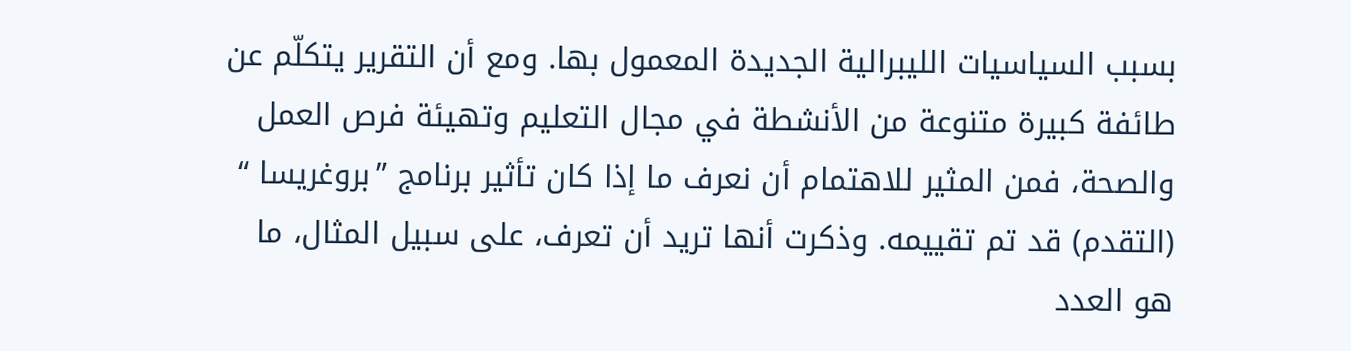بسبب السياسيات الليبرالية الجديدة المعمول بها. ومع أن التقرير يتكلّم عن طائفة كبيرة متنوعة من الأنشطة في مجال التعليم وتهيئة فرص العمل والصحة، فمن المثير للاهتمام أن نعرف ما إذا كان تأثير برنامج ”بروغريسا “ (التقدم) قد تم تقييمه. وذكرت أنها تريد أن تعرف، على سبيل المثال، ما هو العدد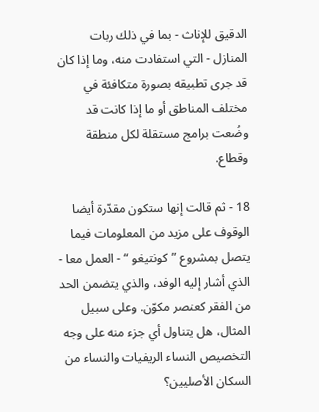الدقيق للإناث - بما في ذلك ربات المنازل - التي استفادت منه، وما إذا كان قد جرى تطبيقه بصورة متكافئة في مختلف المناطق أو ما إذا كانت قد وضُعت برامج مستقلة لكل منطقة وقطاع.

18 - ثم قالت إنها ستكون مقدّرة أيضا الوقوف على مزيد من المعلومات فيما يتصل بمشروع ”كونتيغو “ - العمل معا - الذي أشار إليه الوفد، والذي يتضمن الحد من الفقر كعنصر مكوّن. وعلى سبيل المثال، هل يتناول أي جزء منه على وجه التخصيص النساء الريفيات والنساء من السكان الأصليين؟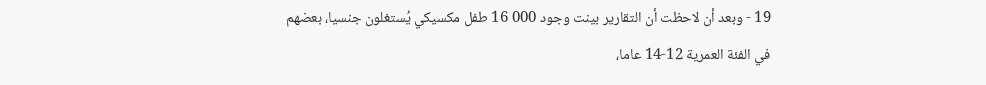19 - وبعد أن لاحظت أن التقارير بينت وجود 000 16 طفل مكسيكي يُستغلون جنسيا، بعضهم في الفئة العمرية 12-14 عاما،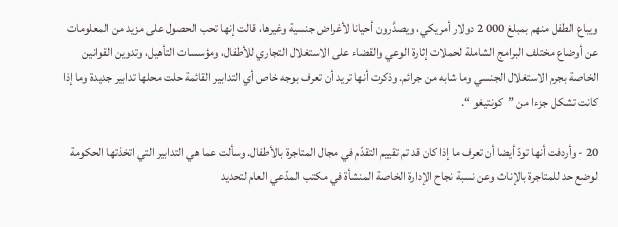ويباع الطفل منهم بمبلغ 000 2 دولار أمريكي، ويصدَّرون أحيانا لأغراض جنسية وغيرها، قالت إنها تحب الحصول على مزيد من المعلومات عن أوضاع مختلف البرامج الشاملة لحملات إثارة الوعي والقضاء على الاستغلال التجاري للأطفال، ومؤسسات التأهيل، وتدوين القوانين الخاصة بجرم الاستغلال الجنسي وما شابه من جرائم. وذكرت أنها تريد أن تعرف بوجه خاص أي التدابير القائمة حلت محلها تدابير جديدة وما إذا كانت تشكل جزءا من ”كونتيغو “.

20 - وأردفت أنها تودّ أيضا أن تعرف ما إذا كان قد تم تقييم التقدّم في مجال المتاجرة بالأطفال. وسألت عما هي التدابير التي اتخذتها الحكومة لوضع حد للمتاجرة بالإناث وعن نسبة نجاح الإدارة الخاصة المنشأة في مكتب المدّعي العام لتحديد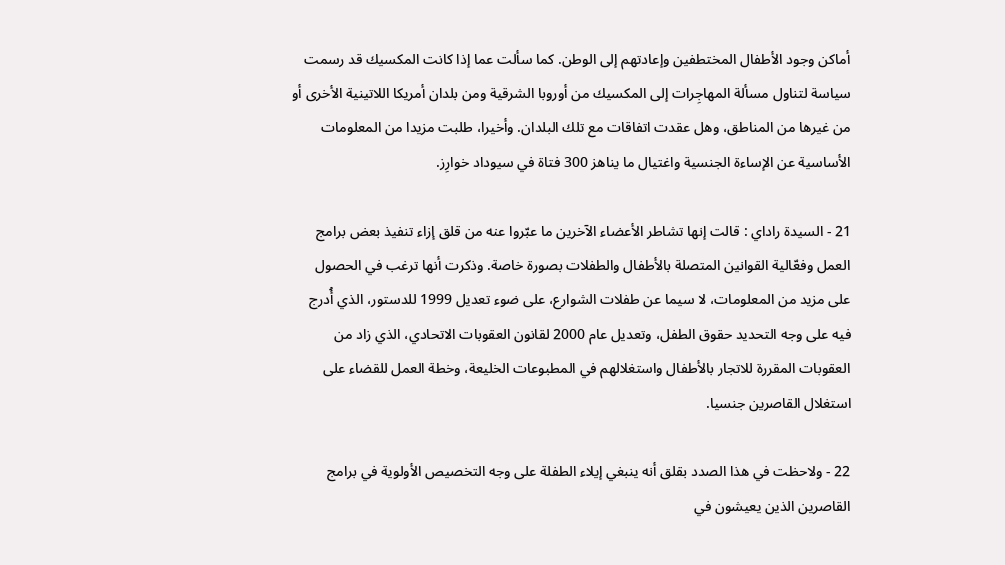أماكن وجود الأطفال المختطفين وإعادتهم إلى الوطن. كما سألت عما إذا كانت المكسيك قد رسمت سياسة لتناول مسألة المهاجِرات إلى المكسيك من أوروبا الشرقية ومن بلدان أمريكا اللاتينية الأخرى أو من غيرها من المناطق، وهل عقدت اتفاقات مع تلك البلدان. وأخيرا، طلبت مزيدا من المعلومات الأساسية عن الإساءة الجنسية واغتيال ما يناهز 300 فتاة في سيوداد خوارِز.

21 - السيدة راداي : قالت إنها تشاطر الأعضاء الآخرين ما عبّروا عنه من قلق إزاء تنفيذ بعض برامج العمل وفعّالية القوانين المتصلة بالأطفال والطفلات بصورة خاصة. وذكرت أنها ترغب في الحصول على مزيد من المعلومات، لا سيما عن طفلات الشوارع، على ضوء تعديل 1999 للدستور، الذي أُدرج فيه على وجه التحديد حقوق الطفل، وتعديل عام 2000 لقانون العقوبات الاتحادي، الذي زاد من العقوبات المقررة للاتجار بالأطفال واستغلالهم في المطبوعات الخليعة، وخطة العمل للقضاء على استغلال القاصرين جنسيا.

22 - ولاحظت في هذا الصدد بقلق أنه ينبغي إيلاء الطفلة على وجه التخصيص الأولوية في برامج القاصرين الذين يعيشون في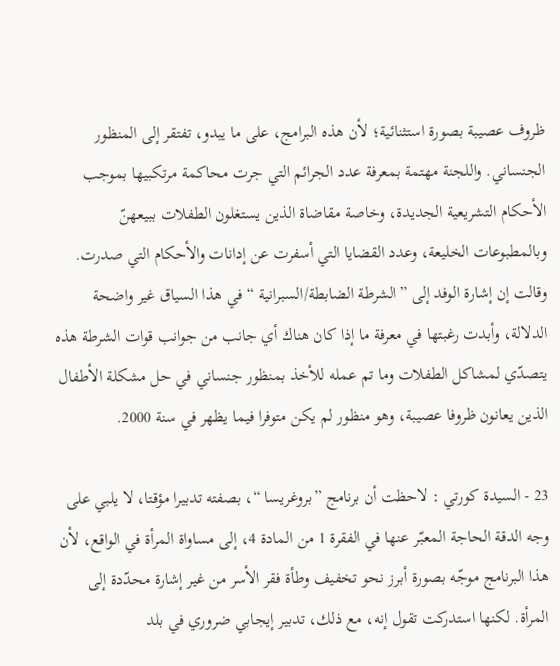ظروف عصيبة بصورة استثنائية؛ لأن هذه البرامج، على ما يبدو، تفتقر إلى المنظور الجنساني. واللجنة مهتمة بمعرفة عدد الجرائم التي جرت محاكمة مرتكبيها بموجب الأحكام التشريعية الجديدة، وخاصة مقاضاة الذين يستغلون الطفلات ببيعهنّ وبالمطبوعات الخليعة، وعدد القضايا التي أسفرت عن إدانات والأحكام التي صدرت. وقالت إن إشارة الوفد إلى ”الشرطة الضابطة/السبرانية “ في هذا السياق غير واضحة الدلالة، وأبدت رغبتها في معرفة ما إذا كان هناك أي جانب من جوانب قوات الشرطة هذه يتصدّي لمشاكل الطفلات وما تم عمله للأخذ بمنظور جنساني في حل مشكلة الأطفال الذين يعانون ظروفا عصيبة، وهو منظور لم يكن متوفرا فيما يظهر في سنة 2000.

23 - السيدة كورتي : لاحظت أن برنامج ”بروغريسا “، بصفته تدبيرا مؤقتا، لا يلبي على وجه الدقة الحاجة المعبّر عنها في الفقرة 1 من المادة 4، إلى مساواة المرأة في الواقع، لأن هذا البرنامج موجّه بصورة أبرز نحو تخفيف وطأة فقر الأسر من غير إشارة محدّدة إلى المرأة. لكنها استدركت تقول إنه، مع ذلك، تدبير إيجابي ضروري في بلد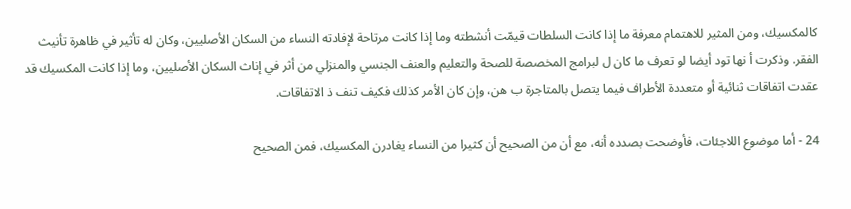كالمكسيك، ومن المثير للاهتمام معرفة ما إذا كانت السلطات قيمّت أنشطته وما إذا كانت مرتاحة لإفادته النساء من السكان الأصليين، وكان له تأثير في ظاهرة تأنيث الفقر. وذكرت أ نها تود أيضا لو تعرف ما كان ل لبرامج المخصصة للصحة والتعليم والعنف الجنسي والمنزلي من أثر في إناث السكان الأصليين، وما إذا كانت المكسيك قد عقدت اتفاقات ثنائية أو متعددة الأطراف فيما يتصل بالمتاجرة ب هن، وإن كان الأمر كذلك فكيف تنف ذ الاتفاقات.

24 - أما موضوع اللاجئات، فأوضحت بصدده أنه، مع أن من الصحيح أن كثيرا من النساء يغادرن المكسيك، فمن الصحيح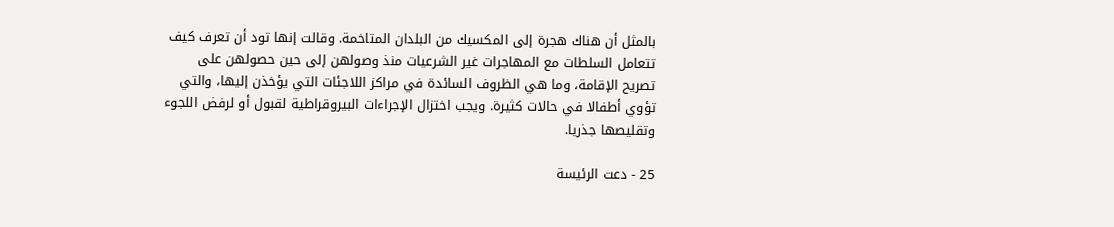بالمثل أن هناك هجرة إلى المكسيك من البلدان المتاخمة. وقالت إنها تود أن تعرف كيف تتعامل السلطات مع المهاجرات غير الشرعيات منذ وصولهن إلى حين حصولهن على تصريح الإقامة، وما هي الظروف السائدة في مراكز اللاجئات التي يؤخذن إليها، والتي تؤوي أطفالا في حالات كثيرة. ويجب اختزال الإجراءات البيروقراطية لقبول أو لرفض اللجوء وتقليصها جذريا.

25 - دعت الرئيسة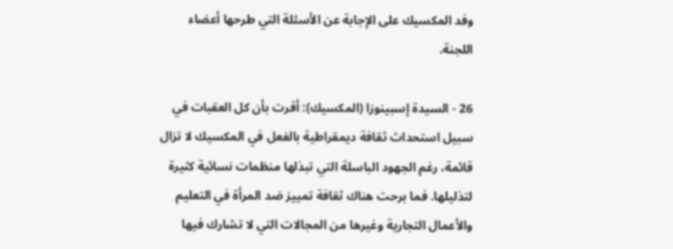وفد المكسيك على الإجابة عن الأسئلة التي طرحها أعضاء اللجنة.

26 - السيدة إسبينوزا (المكسيك): أقرت بأن كل العقبات في سبيل استحداث ثقافة ديمقراطية بالفعل في المكسيك لا تزال قائمة، رغم الجهود الباسلة التي تبذلها منظمات نسائية كثيرة لتذليلها. فما برحت هناك ثقافة تمييز ضد المرأة في التعليم والأعمال التجارية وغيرها من المجالات التي لا تشارك فيها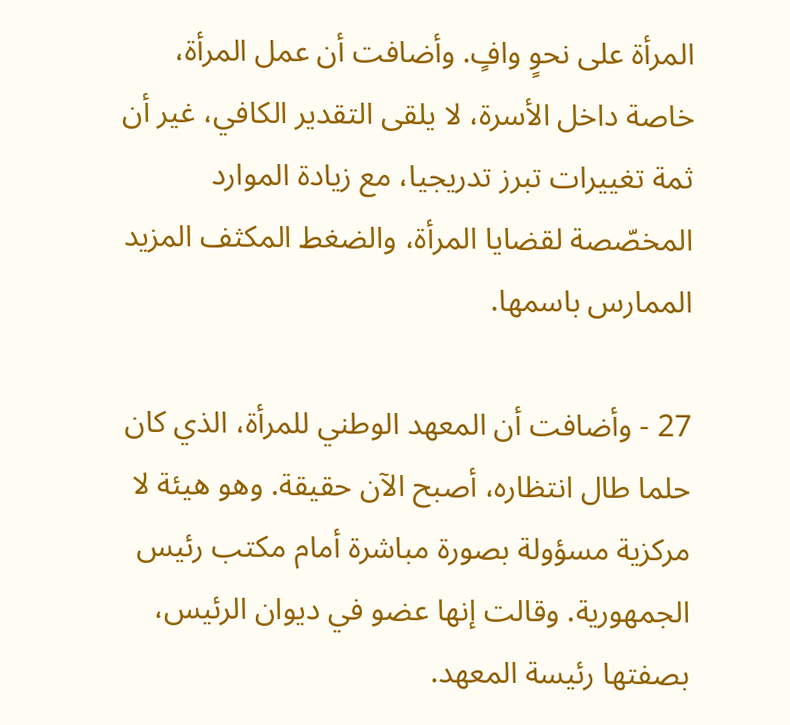المرأة على نحوٍ وافٍ. وأضافت أن عمل المرأة، خاصة داخل الأسرة، لا يلقى التقدير الكافي، غير أن ثمة تغييرات تبرز تدريجيا، مع زيادة الموارد المخصّصة لقضايا المرأة، والضغط المكثف المزيد الممارس باسمها.

27 - وأضافت أن المعهد الوطني للمرأة، الذي كان حلما طال انتظاره، أصبح الآن حقيقة. وهو هيئة لا مركزية مسؤولة بصورة مباشرة أمام مكتب رئيس الجمهورية. وقالت إنها عضو في ديوان الرئيس، بصفتها رئيسة المعهد.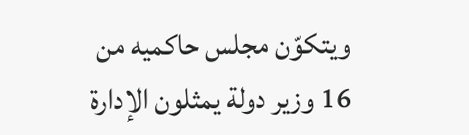ويتكوّن مجلس حاكميه من 16 وزير دولة يمثلون الإدارة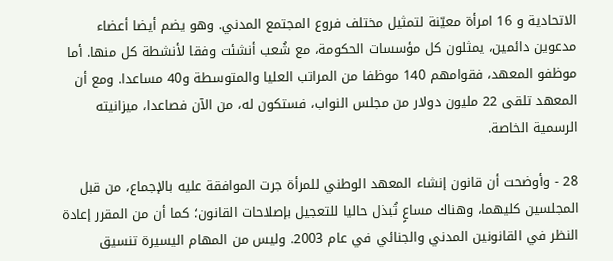الاتحادية و 16 امرأة معيّنة لتمثيل مختلف فروع المجتمع المدني. وهو يضم أيضا أعضاء مدعوين دائمين، يمثلون كل مؤسسات الحكومة، مع شُعب أنشئت وفقا لأنشطة كل منها. أما موظفو المعهد، فقوامهم 140 موظفا من المراتب العليا والمتوسطة و40 مساعدا. ومع أن المعهد تلقى 22 مليون دولار من مجلس النواب، فستكون له، من الآن فصاعدا، ميزانيته الرسمية الخاصة.

28 - وأوضحت أن قانون إنشاء المعهد الوطني للمرأة جرت الموافقة عليه بالإجماع، من قبل المجلسين كليهما، وهناك مساعٍ تُبذل حاليا للتعجيل بإصلاحات القانون؛ كما أن من المقرر إعادة النظر في القانونين المدني والجنائي في عام 2003. وليس من المهام اليسيرة تنسيق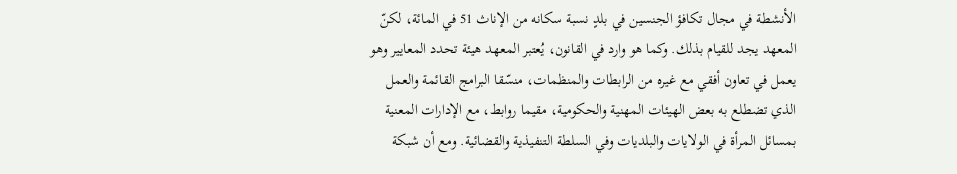الأنشطة في مجال تكافؤ الجنسين في بلدٍ نسبة سكانه من الإناث 51 في المائة، لكنّ المعهد يجد للقيام بذلك. وكما هو وارد في القانون، يُعتبر المعهد هيئة تحدد المعايير وهو يعمل في تعاون أفقي مع غيره من الرابطات والمنظمات، منسّقا البرامج القائمة والعمل الذي تضطلع به بعض الهيئات المهنية والحكومية، مقيما روابط، مع الإدارات المعنية بمسائل المرأة في الولايات والبلديات وفي السلطة التنفيذية والقضائية. ومع أن شبكة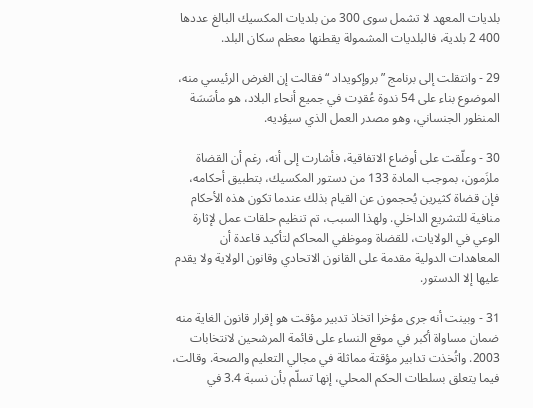بلديات المعهد لا تشمل سوى 300 من بلديات المكسيك البالغ عددها 400 2 بلدية، فالبلديات المشمولة يقطنها معظم سكان البلد.

29 - وانتقلت إلى برنامج ”بروإكويداد “ فقالت إن الغرض الرئيسي منه، الموضوع بناء على 54 ندوة عُقدِت في جميع أنحاء البلاد، هو مأسَسَة المنظور الجنساني، وهو مصدر العمل الذي سيؤديه.

30 - وعلّقت على أوضاع الاتفاقية، فأشارت إلى أنه، رغم أن القضاة ملزَمون، بموجب المادة 133 من دستور المكسيك، بتطبيق أحكامه، فإن قضاة كثيرين يُحجمون عن القيام بذلك عندما تكون هذه الأحكام منافية للتشريع الداخلي. ولهذا السبب، تم تنظيم حلقات عمل لإثارة الوعي في الولايات، للقضاة وموظفي المحاكم لتأكيد قاعدة أن المعاهدات الدولية مقدمة على القانون الاتحادي وقانون الولاية ولا يقدم عليها إلا الدستور.

31 - وبينت أنه جرى مؤخرا اتخاذ تدبير مؤقت هو إقرار قانون الغاية منه ضمان مساواة أكبر في موقع النساء على قائمة المرشحين لانتخابات 2003. واتُخذت تدابير مؤقتة مماثلة في مجالي التعليم والصحة. وقالت، فيما يتعلق بسلطات الحكم المحلي، إنها تسلّم بأن نسبة 3.4 في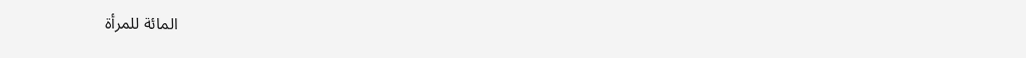المائة للمرأة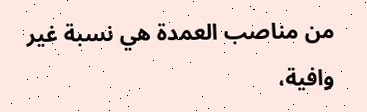من مناصب العمدة هي نسبة غير وافية،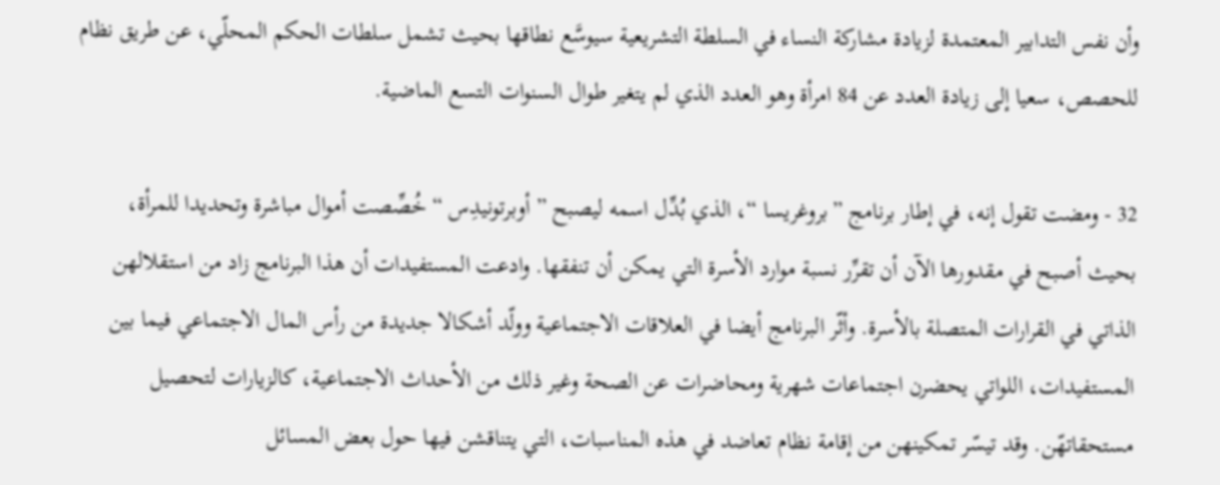وأن نفس التدابير المعتمدة لزيادة مشاركة النساء في السلطة التشريعية سيوسَّع نطاقها بحيث تشمل سلطات الحكم المحلّي، عن طريق نظام للحصص، سعيا إلى زيادة العدد عن 84 امرأة وهو العدد الذي لم يتغير طوال السنوات التسع الماضية.

32 - ومضت تقول إنه، في إطار برنامج ”بروغريسا “، الذي بُدِّل اسمه ليصبح ” أوبرتونيدِس “ خُصِّصت أموال مباشرة وتحديدا للمرأة، بحيث أصبح في مقدورها الآن أن تقرِّر نسبة موارد الأسرة التي يمكن أن تنفقها. وادعت المستفيدات أن هذا البرنامج زاد من استقلالهن الذاتي في القرارات المتصلة بالأسرة. وأثّر البرنامج أيضا في العلاقات الاجتماعية وولّد أشكالا جديدة من رأس المال الاجتماعي فيما بين المستفيدات، اللواتي يحضرن اجتماعات شهرية ومحاضرات عن الصحة وغير ذلك من الأحداث الاجتماعية، كالزيارات لتحصيل مستحقاتهّن. وقد تيسّر تمكينهن من إقامة نظام تعاضد في هذه المناسبات، التي يتناقشن فيها حول بعض المسائل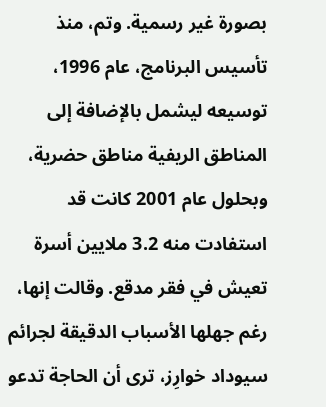بصورة غير رسمية. وتم، منذ تأسيس البرنامج، عام 1996، توسيعه ليشمل بالإضافة إلى المناطق الريفية مناطق حضرية، وبحلول عام 2001 كانت قد استفادت منه 3.2 ملايين أسرة تعيش في فقر مدقع. وقالت إنها، رغم جهلها الأسباب الدقيقة لجرائم سيوداد خوارِز، ترى أن الحاجة تدعو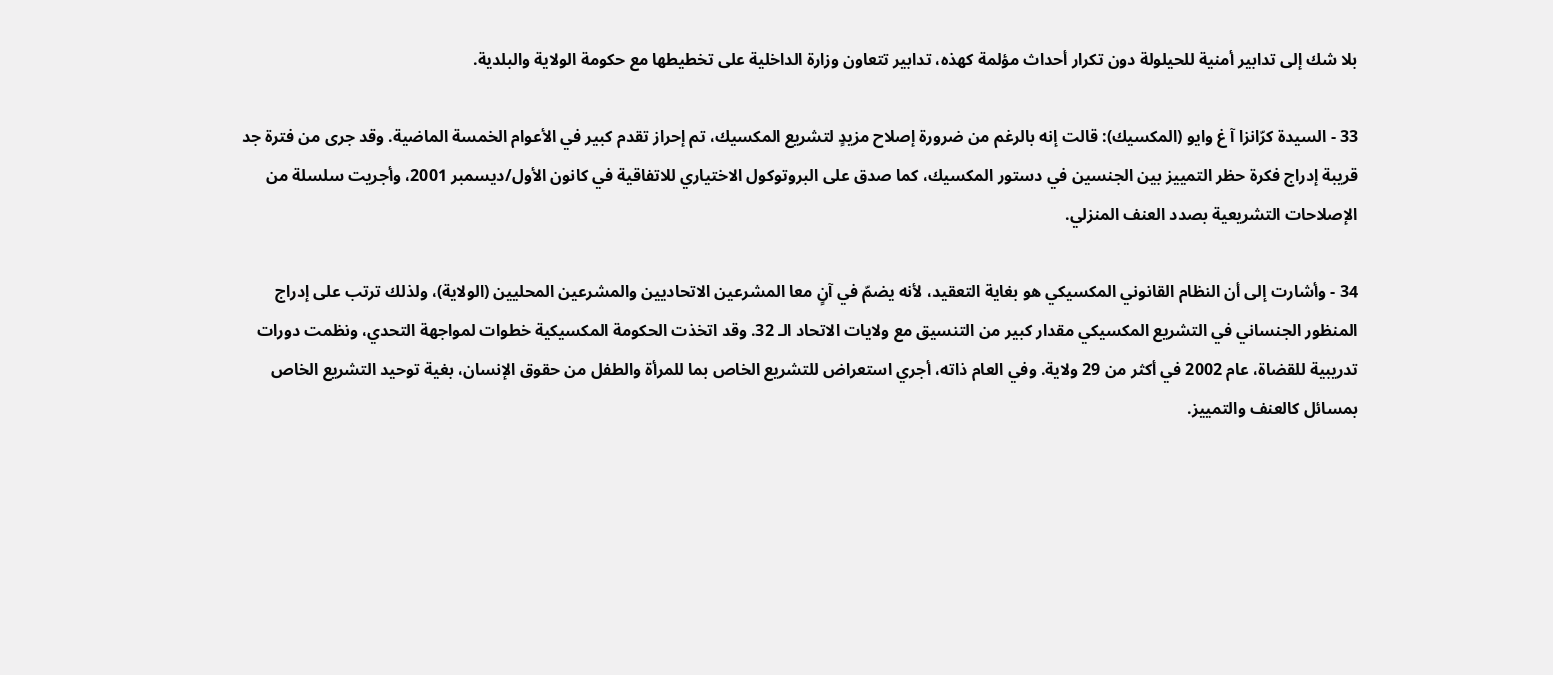بلا شك إلى تدابير أمنية للحيلولة دون تكرار أحداث مؤلمة كهذه، تدابير تتعاون وزارة الداخلية على تخطيطها مع حكومة الولاية والبلدية.

33 - السيدة كرّانزا آ غ وايو (المكسيك): قالت إنه بالرغم من ضرورة إصلاح مزيدٍ لتشريع المكسيك، تم إحراز تقدم كبير في الأعوام الخمسة الماضية. وقد جرى من فترة جد قريبة إدراج فكرة حظر التمييز بين الجنسين في دستور المكسيك، كما صدق على البروتوكول الاختياري للاتفاقية في كانون الأول/ديسمبر 2001، وأجريت سلسلة من الإصلاحات التشريعية بصدد العنف المنزلي.

34 - وأشارت إلى أن النظام القانوني المكسيكي هو بغاية التعقيد، لأنه يضمّ في آنٍ معا المشرعين الاتحاديين والمشرعين المحليين (الولاية)، ولذلك ترتب على إدراج المنظور الجنساني في التشريع المكسيكي مقدار كبير من التنسيق مع ولايات الاتحاد الـ 32. وقد اتخذت الحكومة المكسيكية خطوات لمواجهة التحدي، ونظمت دورات تدريبية للقضاة، عام 2002 في أكثر من 29 ولاية. وفي العام ذاته، أجري استعراض للتشريع الخاص بما للمرأة والطفل من حقوق الإنسان، بغية توحيد التشريع الخاص بمسائل كالعنف والتمييز.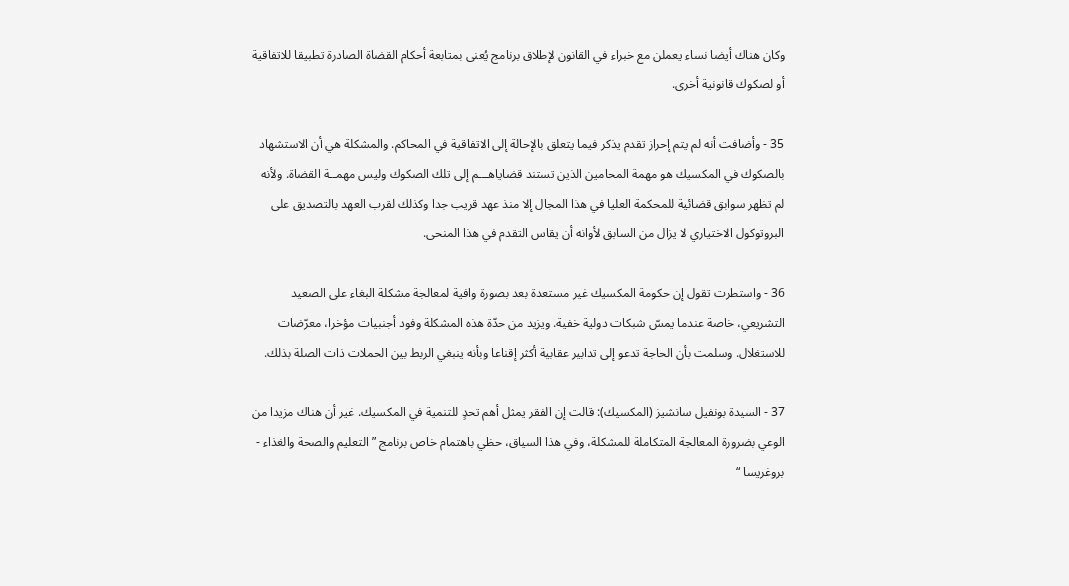وكان هناك أيضا نساء يعملن مع خبراء في القانون لإطلاق برنامج يُعنى بمتابعة أحكام القضاة الصادرة تطبيقا للاتفاقية أو لصكوك قانونية أخرى.

35 - وأضافت أنه لم يتم إحراز تقدم يذكر فيما يتعلق بالإحالة إلى الاتفاقية في المحاكم. والمشكلة هي أن الاستشهاد بالصكوك في المكسيك هو مهمة المحامين الذين تستند قضاياهـــم إلى تلك الصكوك وليس مهمــة القضاة. ولأنه لم تظهر سوابق قضائية للمحكمة العليا في هذا المجال إلا منذ عهد قريب جدا وكذلك لقرب العهد بالتصديق على البروتوكول الاختياري لا يزال من السابق لأوانه أن يقاس التقدم في هذا المنحى.

36 - واستطرت تقول إن حكومة المكسيك غير مستعدة بعد بصورة وافية لمعالجة مشكلة البغاء على الصعيد التشريعي، خاصة عندما يمسّ شبكات دولية خفية. ويزيد من حدّة هذه المشكلة وفود أجنبيات مؤخرا، معرّضات للاستغلال. وسلمت بأن الحاجة تدعو إلى تدابير عقابية أكثر إقناعا وبأنه ينبغي الربط بين الحملات ذات الصلة بذلك.

37 - السيدة بونفيل سانشيز (المكسيك): قالت إن الفقر يمثل أهم تحدٍ للتنمية في المكسيك. غير أن هناك مزيدا من الوعي بضرورة المعالجة المتكاملة للمشكلة، وفي هذا السياق، حظي باهتمام خاص برنامج ”التعليم والصحة والغذاء - بروغريسا “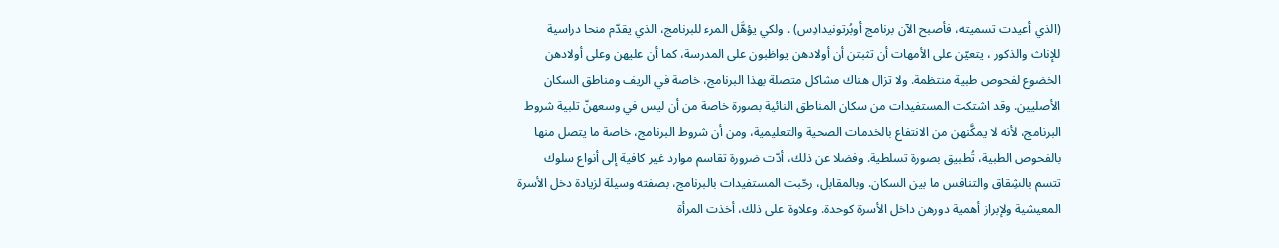(الذي أعيدت تسميته، فأصبح الآن برنامج أوبُرتونيدادِس) . ولكي يؤهَّل المرء للبرنامج، الذي يقدّم منحا دراسية للإناث والذكور ، يتعيّن على الأمهات أن تثبتن أن أولادهن يواظبون على المدرسة، كما أن عليهن وعلى أولادهن الخضوع لفحوص طبية منتظمة. ولا تزال هناك مشاكل متصلة بهذا البرنامج، خاصة في الريف ومناطق السكان الأصليين. وقد اشتكت المستفيدات من سكان المناطق النائية بصورة خاصة من أن ليس في وسعهنّ تلبية شروط البرنامج، لأنه لا يمكَّنهن من الانتفاع بالخدمات الصحية والتعليمية، ومن أن شروط البرنامج، خاصة ما يتصل منها بالفحوص الطبية، تُطبيق بصورة تسلطية. وفضلا عن ذلك، أدّت ضرورة تقاسم موارد غير كافية إلى أنواع سلوك تتسم بالشِقاق والتنافس ما بين السكان. وبالمقابل، رحّبت المستفيدات بالبرنامج، بصفته وسيلة لزيادة دخل الأسرة المعيشية ولإبراز أهمية دورهن داخل الأسرة كوحدة. وعلاوة على ذلك، أخذت المرأة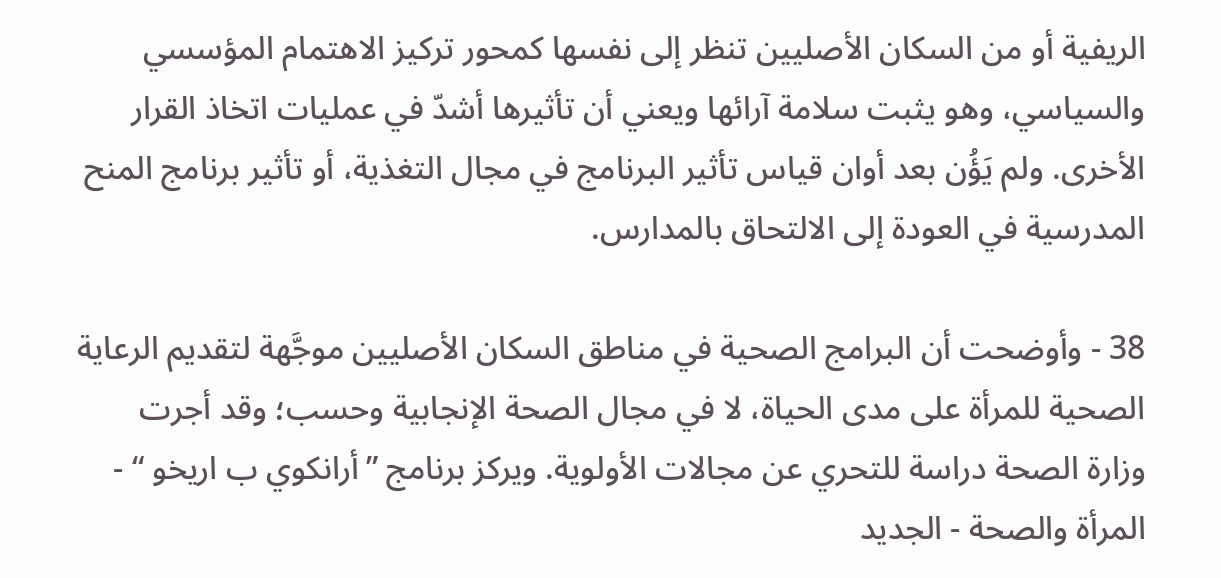الريفية أو من السكان الأصليين تنظر إلى نفسها كمحور تركيز الاهتمام المؤسسي والسياسي، وهو يثبت سلامة آرائها ويعني أن تأثيرها أشدّ في عمليات اتخاذ القرار الأخرى. ولم يَؤُن بعد أوان قياس تأثير البرنامج في مجال التغذية، أو تأثير برنامج المنح المدرسية في العودة إلى الالتحاق بالمدارس.

38 - وأوضحت أن البرامج الصحية في مناطق السكان الأصليين موجَّهة لتقديم الرعاية الصحية للمرأة على مدى الحياة، لا في مجال الصحة الإنجابية وحسب؛ وقد أجرت وزارة الصحة دراسة للتحري عن مجالات الأولوية. ويركز برنامج ”أرانكوي ب اريخو “ - المرأة والصحة - الجديد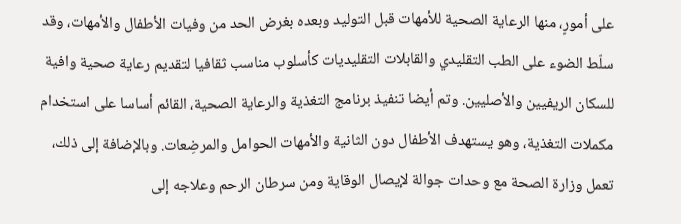على أمورٍ، منها الرعاية الصحية للأمهات قبل التوليد وبعده بغرض الحد من وفيات الأطفال والأمهات، وقد سلّط الضوء على الطب التقليدي والقابلات التقليديات كأسلوب مناسب ثقافيا لتقديم رعاية صحية وافية للسكان الريفيين والأصليين. وتم أيضا تنفيذ برنامج التغذية والرعاية الصحية، القائم أساسا على استخدام مكملات التغذية، وهو يستهدف الأطفال دون الثانية والأمهات الحوامل والمرضِعات. وبالإضافة إلى ذلك، تعمل وزارة الصحة مع وحدات جوالة لإيصال الوقاية ومن سرطان الرحم وعلاجه إلى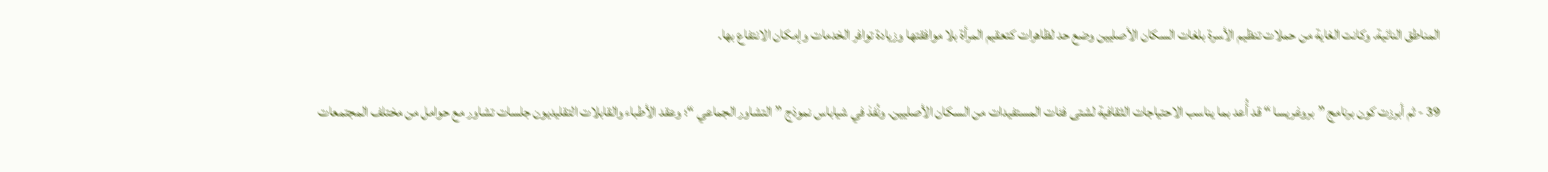المناطق النائية. وكانت الغاية من حملات تنظيم الأسرة بلغات السكان الأصليين وضع حد لظاهرات كتعقيم المرأة بلا موافقتها وزيادة توافر الخدمات وإمكان الانتفاع بها.

39 - ثم أبرزت كون برنامج ”بروغريسا “ قد أُعد بما يناسب الاحتياجات الثقافية لشتى فئات المستفيدات من السكان الأصليين. ونُفذ في شياباس نموذج ”التشاور الجماعي “؛ وعقد الأطباء والقابلات التقليديون جلسات تشاور مع حوامل من مختلف المجتمعات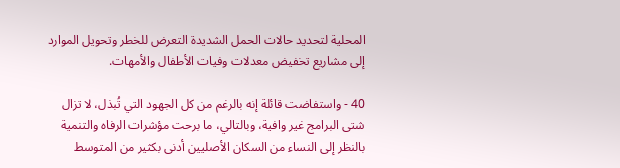المحلية لتحديد حالات الحمل الشديدة التعرض للخطر وتحويل الموارد إلى مشاريع تخفيض معدلات وفيات الأطفال والأمهات.

40 - واستفاضت قائلة إنه بالرغم من كل الجهود التي تُبذل، لا تزال شتى البرامج غير وافية، وبالتالي، ما برحت مؤشرات الرفاه والتنمية بالنظر إلى النساء من السكان الأصليين أدنى بكثير من المتوسط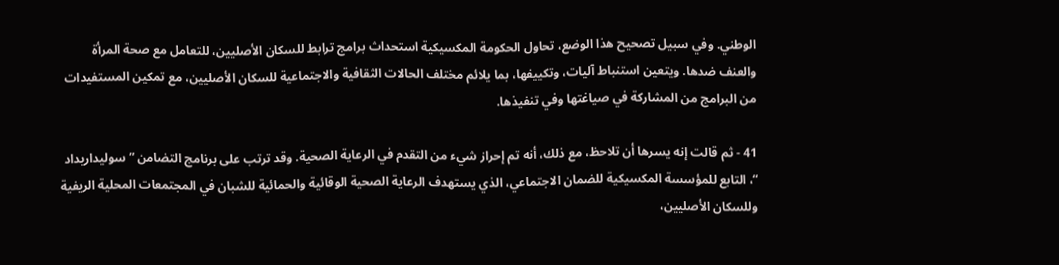الوطني. وفي سبيل تصحيح هذا الوضع، تحاول الحكومة المكسيكية استحداث برامج ترابط للسكان الأصليين، للتعامل مع صحة المرأة والعنف ضدها. ويتعين استنباط آليات، وتكييفها، بما يلائم مختلف الحالات الثقافية والاجتماعية للسكان الأصليين، مع تمكين المستفيدات من البرامج من المشاركة في صياغتها وفي تنفيذها.

41 - ثم قالت إنه يسرها أن تلاحظ، مع ذلك، أنه تم إحراز شيء من التقدم في الرعاية الصحية. وقد ترتب على برنامج التضامن ”سوليداريداد “، التابع للمؤسسة المكسيكية للضمان الاجتماعي، الذي يستهدف الرعاية الصحية الوقائية والحمائية للشبان في المجتمعات المحلية الريفية وللسكان الأصليين،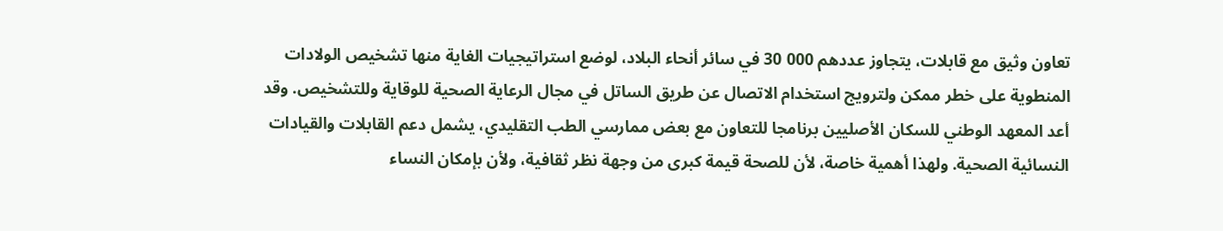تعاون وثيق مع قابلات، يتجاوز عددهم 000 30 في سائر أنحاء البلاد، لوضع استراتيجيات الغاية منها تشخيص الولادات المنطوية على خطر ممكن ولترويج استخدام الاتصال عن طريق الساتل في مجال الرعاية الصحية للوقاية وللتشخيص. وقد أعد المعهد الوطني للسكان الأصليين برنامجا للتعاون مع بعض ممارسي الطب التقليدي، يشمل دعم القابلات والقيادات النسائية الصحية. ولهذا أهمية خاصة، لأن للصحة قيمة كبرى من وجهة نظر ثقافية، ولأن بإمكان النساء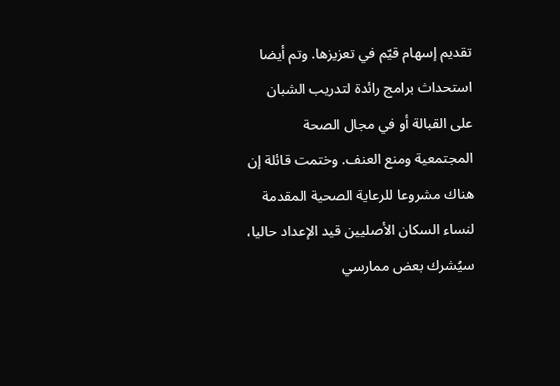تقديم إسهام قيّم في تعزيزها. وتم أيضا استحداث برامج رائدة لتدريب الشبان على القبالة أو في مجال الصحة المجتمعية ومنع العنف. وختمت قائلة إن هناك مشروعا للرعاية الصحية المقدمة لنساء السكان الأصليين قيد الإعداد حاليا، سيُشرك بعض ممارسي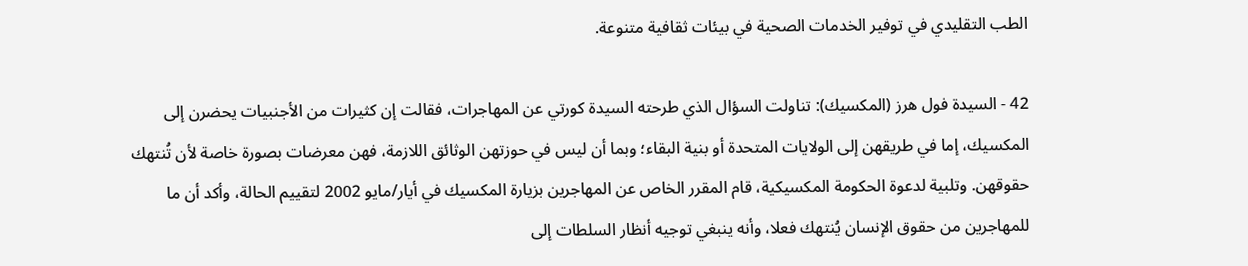الطب التقليدي في توفير الخدمات الصحية في بيئات ثقافية متنوعة.

42 - السيدة فول هرز (المكسيك): تناولت السؤال الذي طرحته السيدة كورتي عن المهاجرات، فقالت إن كثيرات من الأجنبيات يحضرن إلى المكسيك، إما في طريقهن إلى الولايات المتحدة أو بنية البقاء؛ وبما أن ليس في حوزتهن الوثائق اللازمة، فهن معرضات بصورة خاصة لأن تُنتهك حقوقهن. وتلبية لدعوة الحكومة المكسيكية، قام المقرر الخاص عن المهاجرين بزيارة المكسيك في أيار/مايو 2002 لتقييم الحالة، وأكد أن ما للمهاجرين من حقوق الإنسان يُنتهك فعلا، وأنه ينبغي توجيه أنظار السلطات إلى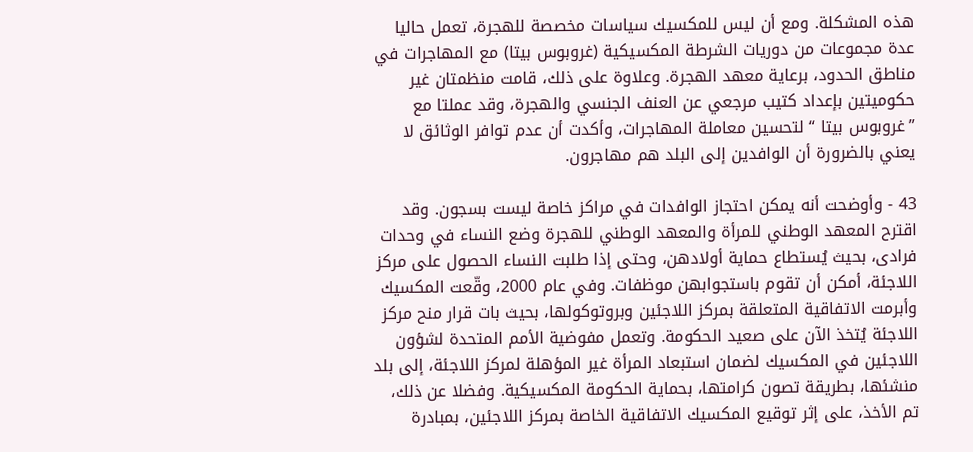هذه المشكلة. ومع أن ليس للمكسيك سياسات مخصصة للهجرة، تعمل حاليا عدة مجموعات من دوريات الشرطة المكسيكية (غروبوس بيتا) مع المهاجرات في مناطق الحدود، برعاية معهد الهجرة. وعلاوة على ذلك، قامت منظمتان غير حكوميتين بإعداد كتيب مرجعي عن العنف الجنسي والهجرة، وقد عملتا مع ”غروبوس بيتا “ لتحسين معاملة المهاجرات، وأكدت أن عدم توافر الوثائق لا يعني بالضرورة أن الوافدين إلى البلد هم مهاجرون.

43 - وأوضحت أنه يمكن احتجاز الوافدات في مراكز خاصة ليست بسجون. وقد اقترح المعهد الوطني للمرأة والمعهد الوطني للهجرة وضع النساء في وحدات فرادى، بحيث يُستطاع حماية أولادهن، وحتى إذا طلبت النساء الحصول على مركز اللاجئة، أمكن أن تقوم باستجوابهن موظفات. وفي عام 2000، وقّعت المكسيك وأبرمت الاتفاقية المتعلقة بمركز اللاجئين وبروتوكولها، بحيث بات قرار منح مركز اللاجئة يُتخذ الآن على صعيد الحكومة. وتعمل مفوضية الأمم المتحدة لشؤون اللاجئين في المكسيك لضمان استبعاد المرأة غير المؤهلة لمركز اللاجئة، إلى بلد منشئها، بطريقة تصون كرامتها، بحماية الحكومة المكسيكية. وفضلا عن ذلك، تم الأخذ، على إثر توقيع المكسيك الاتفاقية الخاصة بمركز اللاجئين، بمبادرة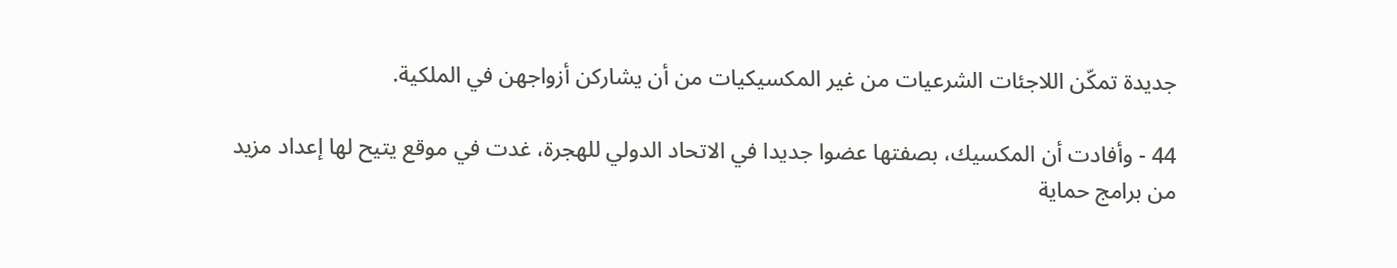جديدة تمكّن اللاجئات الشرعيات من غير المكسيكيات من أن يشاركن أزواجهن في الملكية.

44 - وأفادت أن المكسيك، بصفتها عضوا جديدا في الاتحاد الدولي للهجرة، غدت في موقع يتيح لها إعداد مزيد من برامج حماية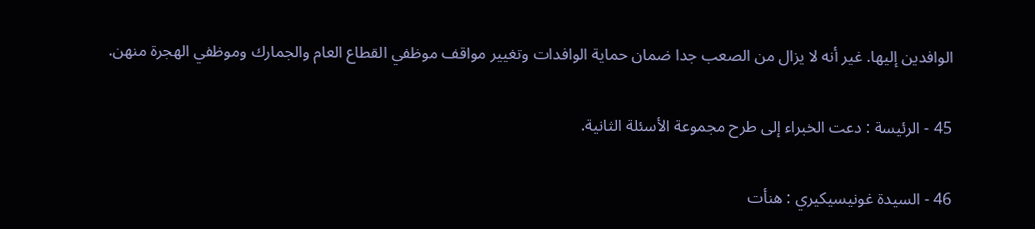الوافدين إليها. غير أنه لا يزال من الصعب جدا ضمان حماية الوافدات وتغيير مواقف موظفي القطاع العام والجمارك وموظفي الهجرة منهن.

45 - الرئيسة : دعت الخبراء إلى طرح مجموعة الأسئلة الثانية.

46 - السيدة غونيسيكيري : هنأت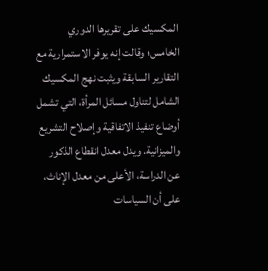المكسيك على تقريرها الدوري الخامس؛ وقالت إنه يوفر الاستمرارية مع التقارير السابقة ويثبت نهج المكسيك الشامل لتناول مسائل المرأة، التي تشمل أوضاع تنفيذ الاتفاقية وإصلاح التشريع والميزانية. ويدل معدل انقطاع الذكور عن الدراسة، الأعلى من معدل الإناث، على أن السياسات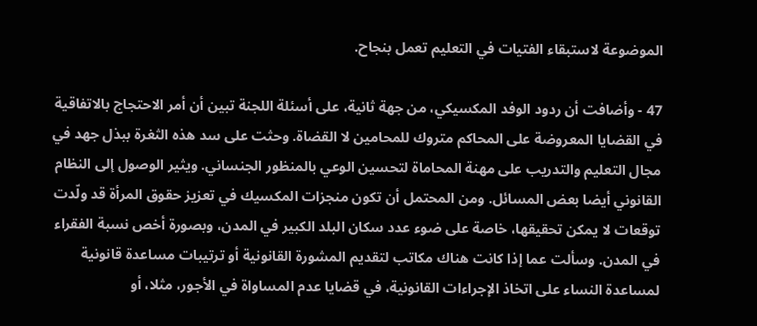الموضوعة لاستبقاء الفتيات في التعليم تعمل بنجاح.

47 - وأضافت أن ردود الوفد المكسيكي، من جهة ثانية، على أسئلة اللجنة تبين أن أمر الاحتجاج بالاتفاقية في القضايا المعروضة على المحاكم متروك للمحامين لا القضاة. وحثت على سد هذه الثغرة ببذل جهد في مجال التعليم والتدريب على مهنة المحاماة لتحسين الوعي بالمنظور الجنساني. ويثير الوصول إلى النظام القانوني أيضا بعض المسائل. ومن المحتمل أن تكون منجزات المكسيك في تعزيز حقوق المرأة قد ولّدت توقعات لا يمكن تحقيقها، خاصة على ضوء عدد سكان البلد الكبير في المدن، وبصورة أخص نسبة الفقراء في المدن. وسألت عما إذا كانت هناك مكاتب لتقديم المشورة القانونية أو ترتيبات مساعدة قانونية لمساعدة النساء على اتخاذ الإجراءات القانونية، في قضايا عدم المساواة في الأجور، مثلا، أو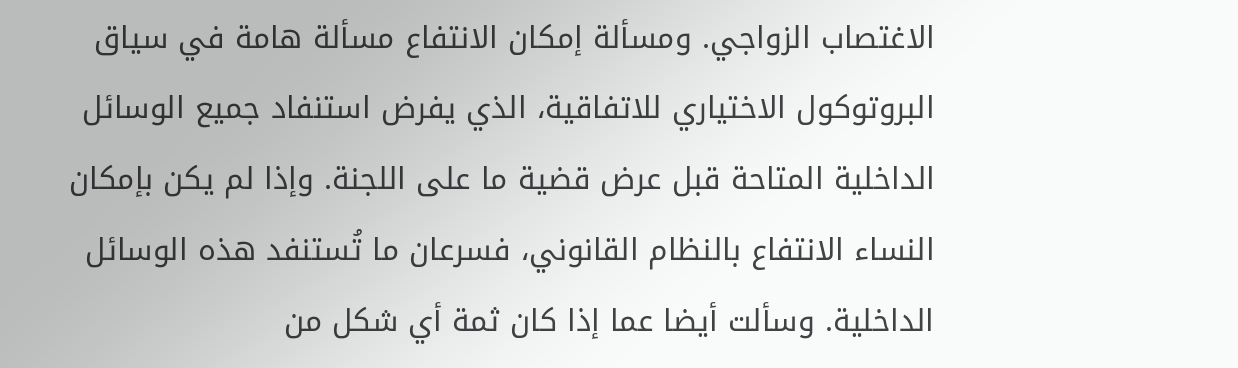الاغتصاب الزواجي. ومسألة إمكان الانتفاع مسألة هامة في سياق البروتوكول الاختياري للاتفاقية، الذي يفرض استنفاد جميع الوسائل الداخلية المتاحة قبل عرض قضية ما على اللجنة. وإذا لم يكن بإمكان النساء الانتفاع بالنظام القانوني، فسرعان ما تُستنفد هذه الوسائل الداخلية. وسألت أيضا عما إذا كان ثمة أي شكل من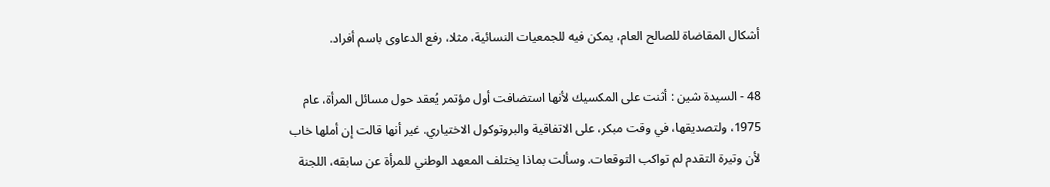أشكال المقاضاة للصالح العام، يمكن فيه للجمعيات النسائية، مثلا، رفع الدعاوى باسم أفراد.

48 - السيدة شين : أثنت على المكسيك لأنها استضافت أول مؤتمر يُعقد حول مسائل المرأة، عام 1975، ولتصديقها، في وقت مبكر، على الاتفاقية والبروتوكول الاختياري. غير أنها قالت إن أملها خاب لأن وتيرة التقدم لم تواكب التوقعات. وسألت بماذا يختلف المعهد الوطني للمرأة عن سابقه، اللجنة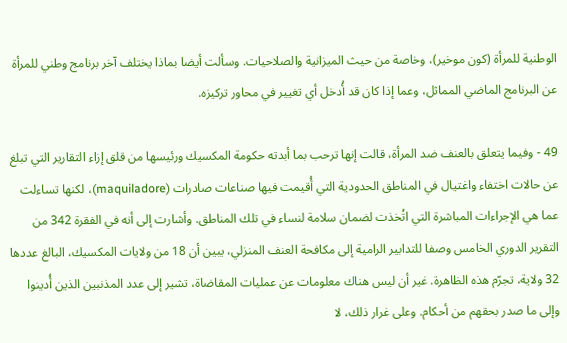الوطنية للمرأة (كون موخير)، وخاصة من حيث الميزانية والصلاحيات. وسألت أيضا بماذا يختلف آخر برنامج وطني للمرأة عن البرنامج الماضي المماثل، وعما إذا كان قد أُدخل أي تغيير في محاور تركيزه.

49 - وفيما يتعلق بالعنف ضد المرأة، قالت إنها ترحب بما أبدته حكومة المكسيك ورئيسها من قلق إزاء التقارير التي تبلغ عن حالات اختفاء واغتيال في المناطق الحدودية التي أُقيمت فيها صناعات صادرات (maquiladore)، لكنها تساءلت عما هي الإجراءات المباشرة التي اتُخذت لضمان سلامة لنساء في تلك المناطق. وأشارت إلى أنه في الفقرة 342 من التقرير الدوري الخامس وصفا للتدابير الرامية إلى مكافحة العنف المنزلي، يبين أن 18 من ولايات المكسيك، البالغ عددها 32 ولاية، تجرّم هذه الظاهرة. غير أن ليس هناك معلومات عن عمليات المقاضاة، تشير إلى عدد المذنبين الذين أُدينوا وإلى ما صدر بحقهم من أحكام. وعلى غرار ذلك، لا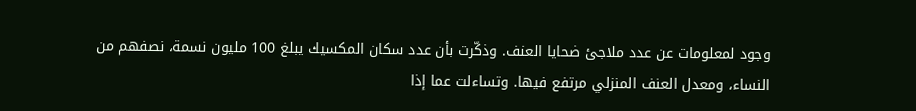وجود لمعلومات عن عدد ملاجئ ضحايا العنف. وذكّرت بأن عدد سكان المكسيك يبلغ 100 مليون نسمة، نصفهم من النساء، ومعدل العنف المنزلي مرتفع فيها. وتساءلت عما إذا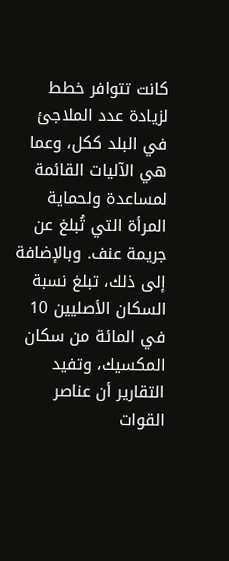كانت تتوافر خطط لزيادة عدد الملاجئ في البلد ككل، وعما هي الآليات القائمة لمساعدة ولحماية المرأة التي تُبلغ عن جريمة عنف. وبالإضافة إلى ذلك، تبلغ نسبة السكان الأصليين 10 في المائة من سكان المكسيك، وتفيد التقارير أن عناصر القوات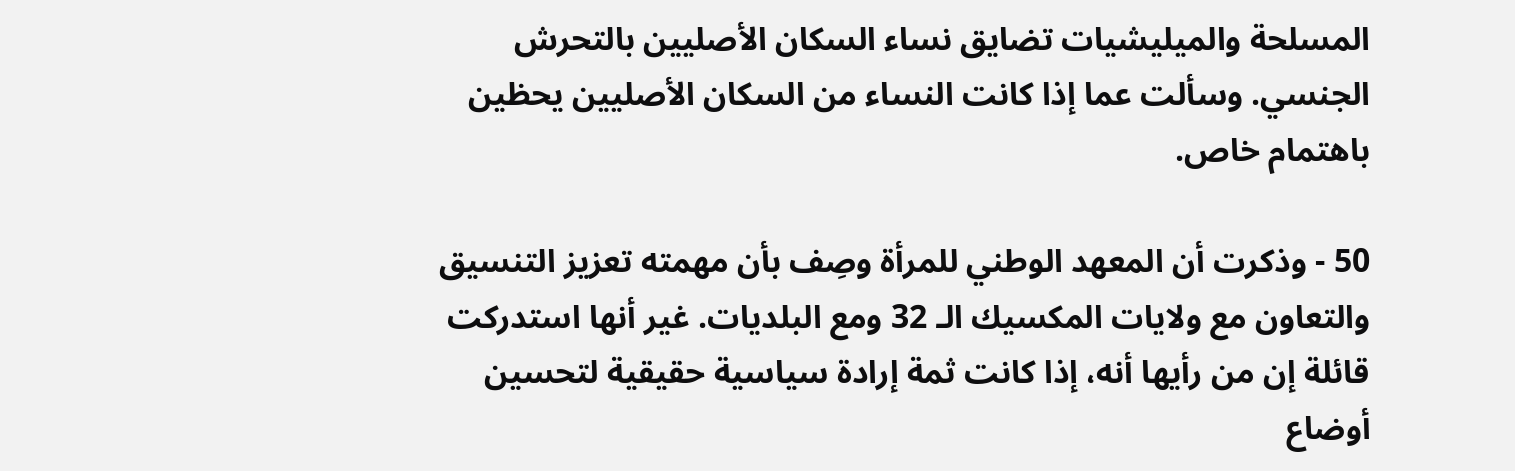المسلحة والميليشيات تضايق نساء السكان الأصليين بالتحرش الجنسي. وسألت عما إذا كانت النساء من السكان الأصليين يحظين باهتمام خاص.

50 - وذكرت أن المعهد الوطني للمرأة وصِف بأن مهمته تعزيز التنسيق والتعاون مع ولايات المكسيك الـ 32 ومع البلديات. غير أنها استدركت قائلة إن من رأيها أنه، إذا كانت ثمة إرادة سياسية حقيقية لتحسين أوضاع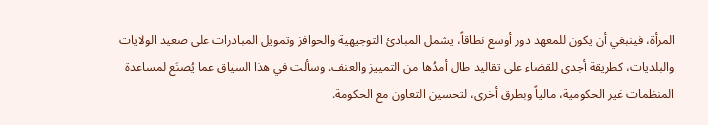المرأة، فينبغي أن يكون للمعهد دور أوسع نطاقاً، يشمل المبادئ التوجيهية والحوافز وتمويل المبادرات على صعيد الولايات والبلديات، كطريقة أجدى للقضاء على تقاليد طال أمدُها من التمييز والعنف. وسألت في هذا السياق عما يُصنَع لمساعدة المنظمات غير الحكومية، مالياً وبطرق أخرى، لتحسين التعاون مع الحكومة.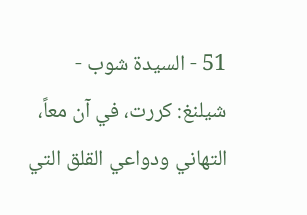51 - السيدة شوب - شيلنغ: كررت، في آن معاً، التهاني ودواعي القلق التي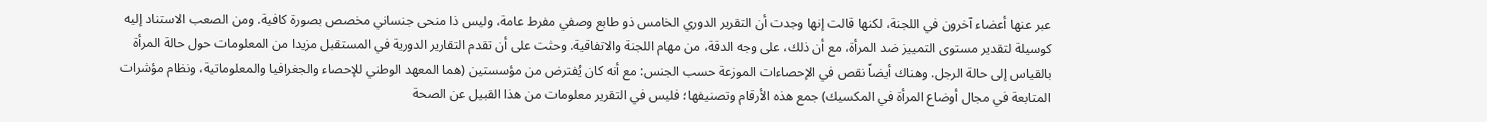عبر عنها أعضاء آخرون في اللجنة، لكنها قالت إنها وجدت أن التقرير الدوري الخامس ذو طابع وصفي مفرط عامة، وليس ذا منحى جنساني مخصص بصورة كافية. ومن الصعب الاستناد إليه كوسيلة لتقدير مستوى التمييز ضد المرأة، مع أن ذلك، على وجه الدقة، من مهام اللجنة والاتفاقية. وحثت على أن تقدم التقارير الدورية في المستقبل مزيدا من المعلومات حول حالة المرأة بالقياس إلى حالة الرجل. وهناك أيضاً نقص في الإحصاءات الموزعة حسب الجنس: مع أنه كان يُفترض من مؤسستين (هما المعهد الوطني للإحصاء والجغرافيا والمعلوماتية، ونظام مؤشرات المتابعة في مجال أوضاع المرأة في المكسيك) جمع هذه الأرقام وتصنيفها؛ فليس في التقرير معلومات من هذا القبيل عن الصحة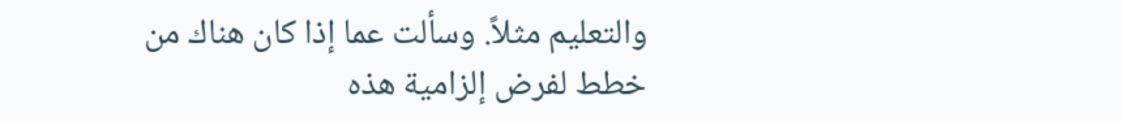والتعليم مثلاً. وسألت عما إذا كان هناك من خطط لفرض إلزامية هذه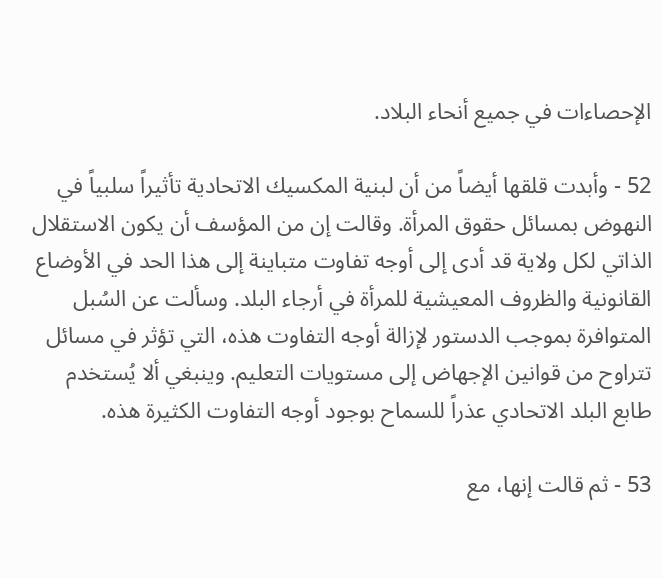الإحصاءات في جميع أنحاء البلاد.

52 - وأبدت قلقها أيضاً من أن لبنية المكسيك الاتحادية تأثيراً سلبياً في النهوض بمسائل حقوق المرأة. وقالت إن من المؤسف أن يكون الاستقلال الذاتي لكل ولاية قد أدى إلى أوجه تفاوت متباينة إلى هذا الحد في الأوضاع القانونية والظروف المعيشية للمرأة في أرجاء البلد. وسألت عن السُبل المتوافرة بموجب الدستور لإزالة أوجه التفاوت هذه، التي تؤثر في مسائل تتراوح من قوانين الإجهاض إلى مستويات التعليم. وينبغي ألا يُستخدم طابع البلد الاتحادي عذراً للسماح بوجود أوجه التفاوت الكثيرة هذه.

53 - ثم قالت إنها، مع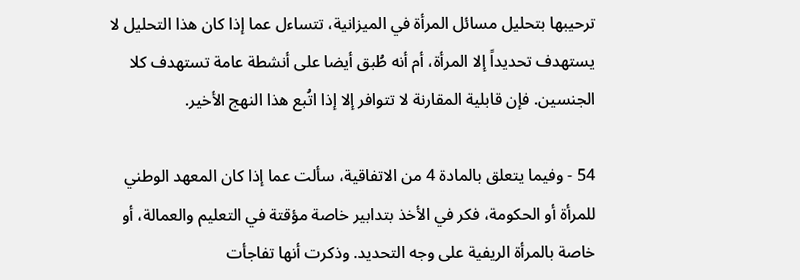ترحيبها بتحليل مسائل المرأة في الميزانية، تتساءل عما إذا كان هذا التحليل لا يستهدف تحديداً إلا المرأة، أم أنه طُبق أيضا على أنشطة عامة تستهدف كلا الجنسين. فإن قابلية المقارنة لا تتوافر إلا إذا اتُبع هذا النهج الأخير.

54 - وفيما يتعلق بالمادة 4 من الاتفاقية، سألت عما إذا كان المعهد الوطني للمرأة أو الحكومة، فكر في الأخذ بتدابير خاصة مؤقتة في التعليم والعمالة، أو خاصة بالمرأة الريفية على وجه التحديد. وذكرت أنها تفاجأت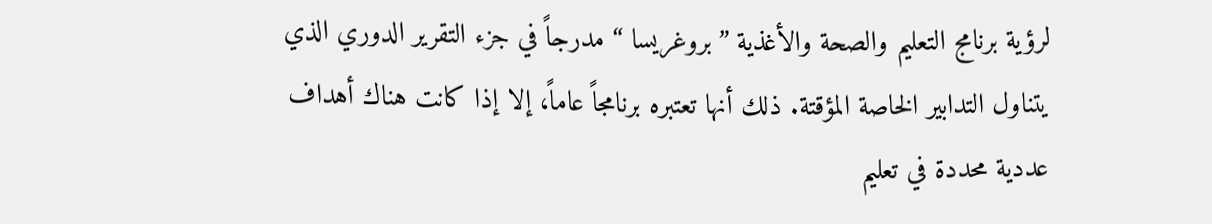لرؤية برنامج التعليم والصحة والأغذية ”بروغريسا “ مدرجاً في جزء التقرير الدوري الذي يتناول التدابير الخاصة المؤقتة. ذلك أنها تعتبره برنامجاً عاماً، إلا إذا كانت هناك أهداف عددية محددة في تعليم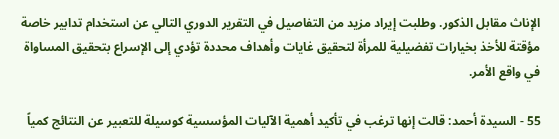الإناث مقابل الذكور. وطلبت إيراد مزيد من التفاصيل في التقرير الدوري التالي عن استخدام تدابير خاصة مؤقتة للأخذ بخيارات تفضيلية للمرأة لتحقيق غايات وأهداف محددة تؤدي إلى الإسراع بتحقيق المساواة في واقع الأمر.

55 - السيدة أحمد: قالت إنها ترغب في تأكيد أهمية الآليات المؤسسية كوسيلة للتعبير عن النتائج كمياً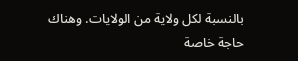بالنسبة لكل ولاية من الولايات. وهناك حاجة خاصة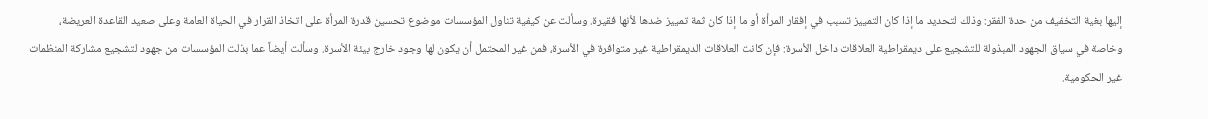إليها بغية التخفيف من حدة الفقر: وذلك لتحديد ما إذا كان التمييز تسبب في إفقار المرأة أو ما إذا كان ثمة تمييز ضدها لأنها فقيرة. وسألت عن كيفية تناول المؤسسات موضوع تحسين قدرة المرأة على اتخاذ القرار في الحياة العامة وعلى صعيد القاعدة العريضة، وخاصة في سياق الجهود المبذولة للتشجيع على ديمقراطية العلاقات داخل الأسرة: فإن كانت العلاقات الديمقراطية غير متوافرة في الأسرة، فمن غير المحتمل أن يكون لها وجود خارج بيئة الأسرة. وسألت أيضاً عما بذلت المؤسسات من جهود لتشجيع مشاركة المنظمات غير الحكومية.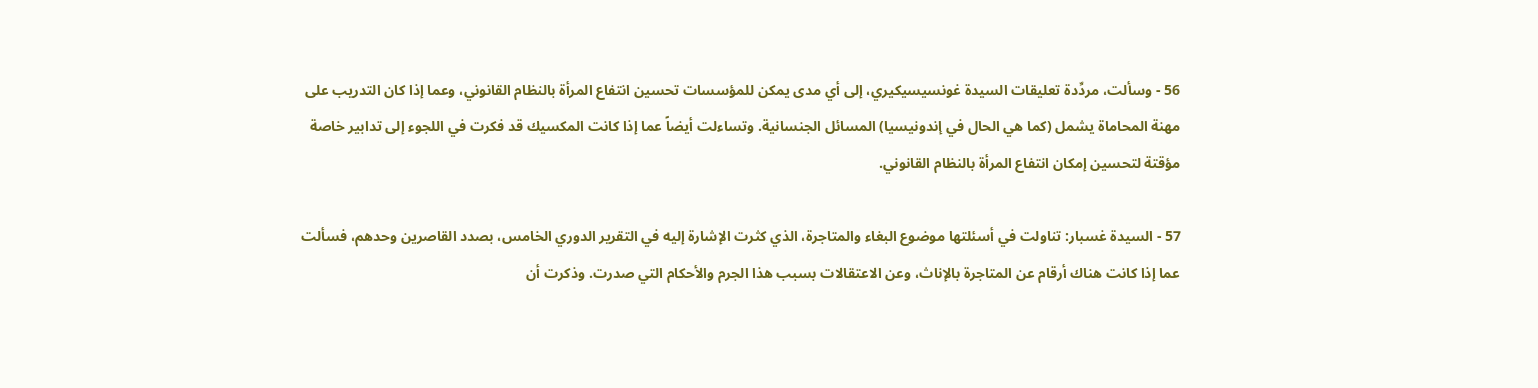56 - وسألت، مردِّدة تعليقات السيدة غونسيسيكيري، إلى أي مدى يمكن للمؤسسات تحسين انتفاع المرأة بالنظام القانوني، وعما إذا كان التدريب على مهنة المحاماة يشمل (كما هي الحال في إندونيسيا) المسائل الجنسانية. وتساءلت أيضاً عما إذا كانت المكسيك قد فكرت في اللجوء إلى تدابير خاصة مؤقتة لتحسين إمكان انتفاع المرأة بالنظام القانوني.

57 - السيدة غسبار: تناولت في أسئلتها موضوع البغاء والمتاجرة، الذي كثرت الإشارة إليه في التقرير الدوري الخامس، بصدد القاصرين وحدهم، فسألت عما إذا كانت هناك أرقام عن المتاجرة بالإناث، وعن الاعتقالات بسبب هذا الجرم والأحكام التي صدرت. وذكرت أن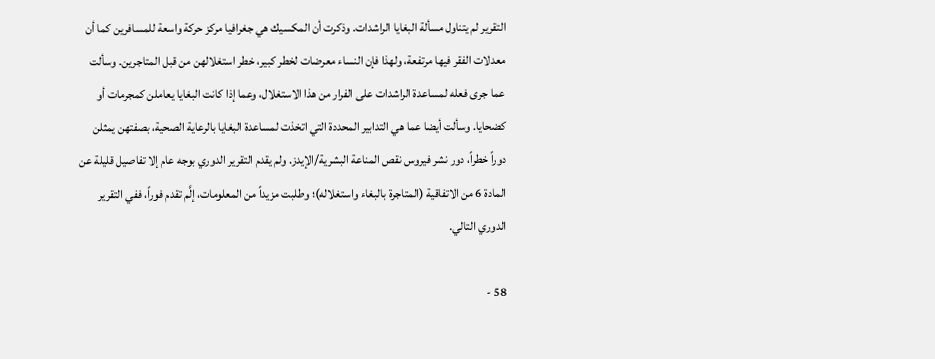التقرير لم يتناول مسألة البغايا الراشدات. وذكرت أن المكسيك هي جغرافيا مركز حركة واسعة للمسافرين كما أن معدلات الفقر فيها مرتفعة، ولهذا فإن النساء معرضات لخطر كبير، خطر استغلالهن من قبل المتاجرين. وسألت عما جرى فعله لمساعدة الراشدات على الفرار من هذا الاستغلال، وعما إذا كانت البغايا يعاملن كمجرمات أو كضحايا. وسألت أيضا عما هي التدابير المحددة التي اتخذت لمساعدة البغايا بالرعاية الصحية، بصفتهن يمثلن دوراً خطراً، دور نشر فيروس نقص المناعة البشرية/الإيدز. ولم يقدم التقرير الدوري بوجه عام إلا تفاصيل قليلة عن المادة 6 من الاتفاقية (المتاجرة بالبغاء واستغلاله)؛ وطلبت مزيداً من المعلومات، إلَّم تقدم فوراً، ففي التقرير الدوري التالي.

58 -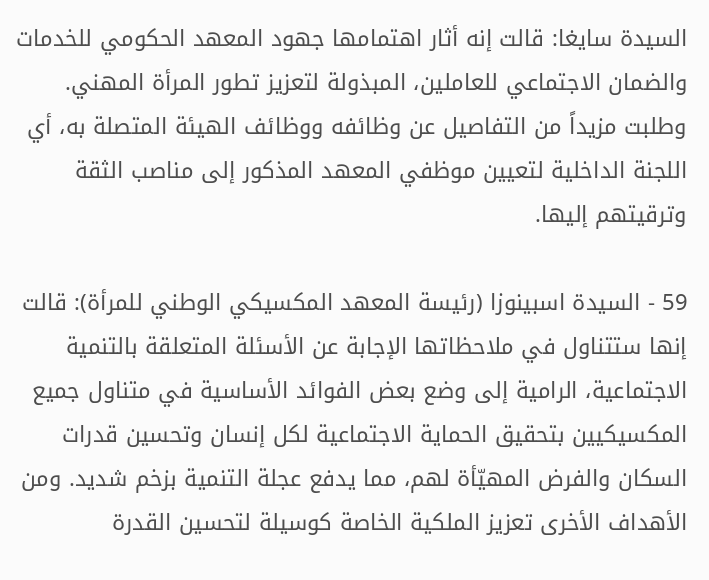السيدة سايغا: قالت إنه أثار اهتمامها جهود المعهد الحكومي للخدمات والضمان الاجتماعي للعاملين، المبذولة لتعزيز تطور المرأة المهني. وطلبت مزيداً من التفاصيل عن وظائفه ووظائف الهيئة المتصلة به، أي اللجنة الداخلية لتعيين موظفي المعهد المذكور إلى مناصب الثقة وترقيتهم إليها.

59 - السيدة اسبينوزا (رئيسة المعهد المكسيكي الوطني للمرأة): قالت إنها ستتناول في ملاحظاتها الإجابة عن الأسئلة المتعلقة بالتنمية الاجتماعية، الرامية إلى وضع بعض الفوائد الأساسية في متناول جميع المكسيكيين بتحقيق الحماية الاجتماعية لكل إنسان وتحسين قدرات السكان والفرض المهيّأة لهم، مما يدفع عجلة التنمية بزخم شديد. ومن الأهداف الأخرى تعزيز الملكية الخاصة كوسيلة لتحسين القدرة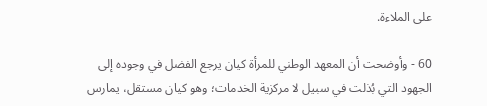على الملاءة.

60 - وأوضحت أن المعهد الوطني للمرأة كيان يرجع الفضل في وجوده إلى الجهود التي بُذلت في سبيل لا مركزية الخدمات؛ وهو كيان مستقل، يمارس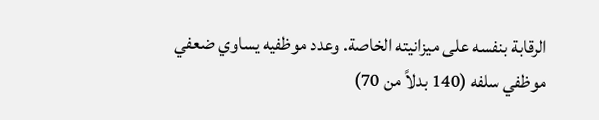الرقابة بنفسه على ميزانيته الخاصة. وعدد موظفيه يساوي ضعفي موظفي سلفه (140 بدلاً من 70)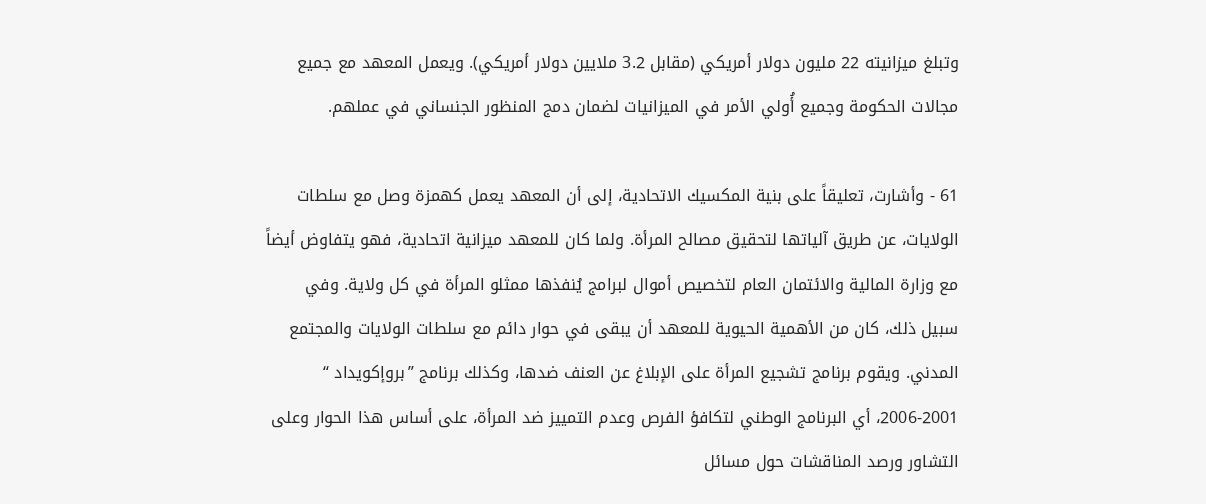وتبلغ ميزانيته 22 مليون دولار أمريكي (مقابل 3.2 ملايين دولار أمريكي). ويعمل المعهد مع جميع مجالات الحكومة وجميع أُولي الأمر في الميزانيات لضمان دمج المنظور الجنساني في عملهم.

61 - وأشارت، تعليقاً على بنية المكسيك الاتحادية، إلى أن المعهد يعمل كهمزة وصل مع سلطات الولايات، عن طريق آلياتها لتحقيق مصالح المرأة. ولما كان للمعهد ميزانية اتحادية، فهو يتفاوض أيضاً مع وزارة المالية والائتمان العام لتخصيص أموال لبرامج يُنفذها ممثلو المرأة في كل ولاية. وفي سبيل ذلك، كان من الأهمية الحيوية للمعهد أن يبقى في حوار دائم مع سلطات الولايات والمجتمع المدني. ويقوم برنامج تشجيع المرأة على الإبلاغ عن العنف ضدها، وكذلك برنامج ”بروإكويداد “ 2001-2006، أي البرنامج الوطني لتكافؤ الفرص وعدم التمييز ضد المرأة، على أساس هذا الحوار وعلى التشاور ورصد المناقشات حول مسائل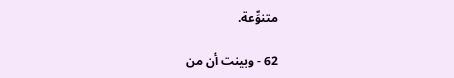متنوِّعة.

62 - وبينت أن من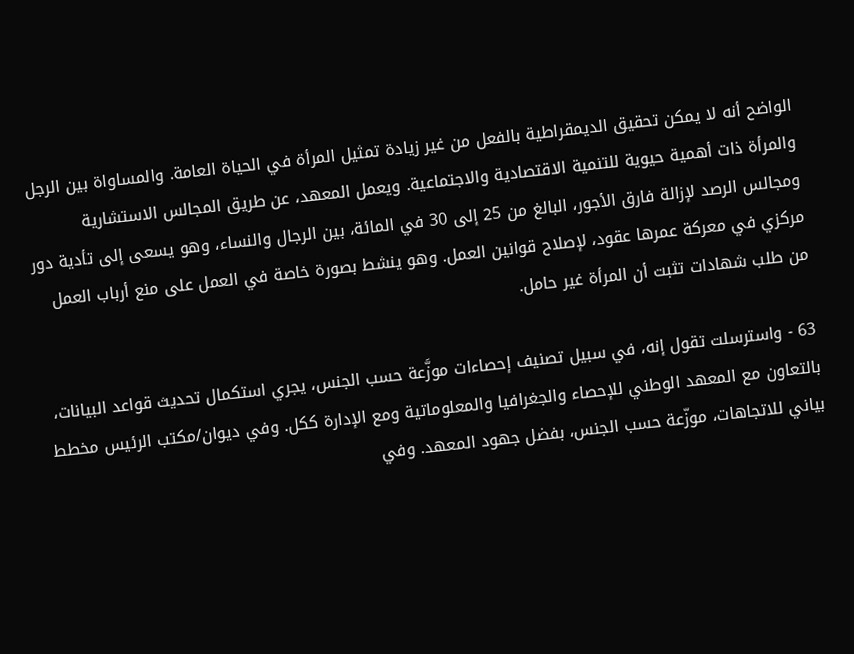الواضح أنه لا يمكن تحقيق الديمقراطية بالفعل من غير زيادة تمثيل المرأة في الحياة العامة. والمساواة بين الرجل والمرأة ذات أهمية حيوية للتنمية الاقتصادية والاجتماعية. ويعمل المعهد، عن طريق المجالس الاستشارية ومجالس الرصد لإزالة فارق الأجور، البالغ من 25 إلى 30 في المائة، بين الرجال والنساء، وهو يسعى إلى تأدية دور مركزي في معركة عمرها عقود، لإصلاح قوانين العمل. وهو ينشط بصورة خاصة في العمل على منع أرباب العمل من طلب شهادات تثبت أن المرأة غير حامل.

63 - واسترسلت تقول إنه، في سبيل تصنيف إحصاءات موزَّعة حسب الجنس، يجري استكمال تحديث قواعد البيانات، بالتعاون مع المعهد الوطني للإحصاء والجغرافيا والمعلوماتية ومع الإدارة ككل. وفي ديوان/مكتب الرئيس مخطط بياني للاتجاهات، موزّعة حسب الجنس، بفضل جهود المعهد. وفي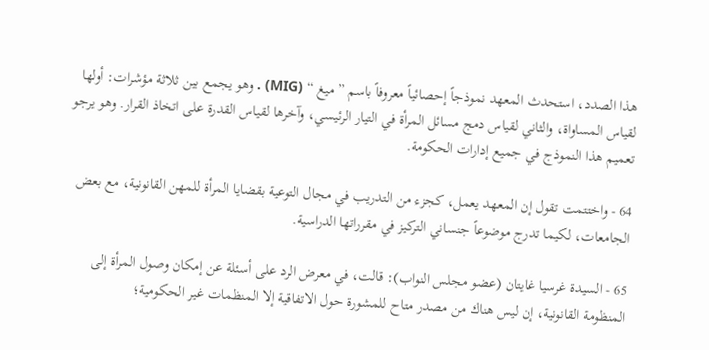هذا الصدد، استحدث المعهد نموذجاً إحصائياً معروفاً باسم ”ميغ “ (MIG) . وهو يجمع بين ثلاثة مؤشرات: أولها لقياس المساواة، والثاني لقياس دمج مسائل المرأة في التيار الرئيسي، وآخرها لقياس القدرة على اتخاذ القرار. وهو يرجو تعميم هذا النموذج في جميع إدارات الحكومة.

64 - واختتمت تقول إن المعهد يعمل، كجزء من التدريب في مجال التوعية بقضايا المرأة للمهن القانونية، مع بعض الجامعات، لكيما تدرج موضوعاً جنساني التركيز في مقرراتها الدراسية.

65 - السيدة غرسيا غايتان (عضو مجلس النواب): قالت، في معرض الرد على أسئلة عن إمكان وصول المرأة إلى المنظومة القانونية، إن ليس هناك من مصدر متاح للمشورة حول الاتفاقية إلا المنظمات غير الحكومية؛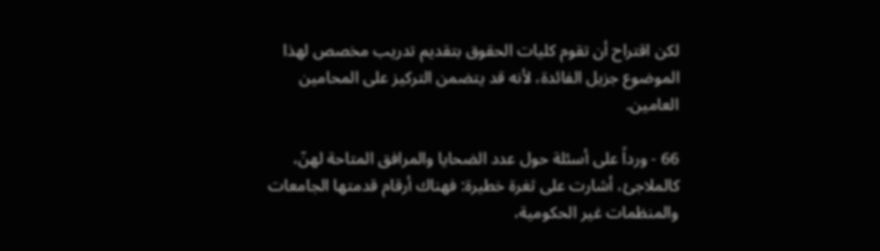لكن اقتراح أن تقوم كليات الحقوق بتقديم تدريب مخصص لهذا الموضوع جزيل الفائدة، لأنه قد يتضمن التركيز على المحامين العامين.

66 - ورداً على أسئلة حول عدد الضحايا والمرافق المتاحة لهنّ، كالملاجئ، أشارت على ثغرة خطيرة: فهناك أرقام قدمتها الجامعات والمنظمات غير الحكومية،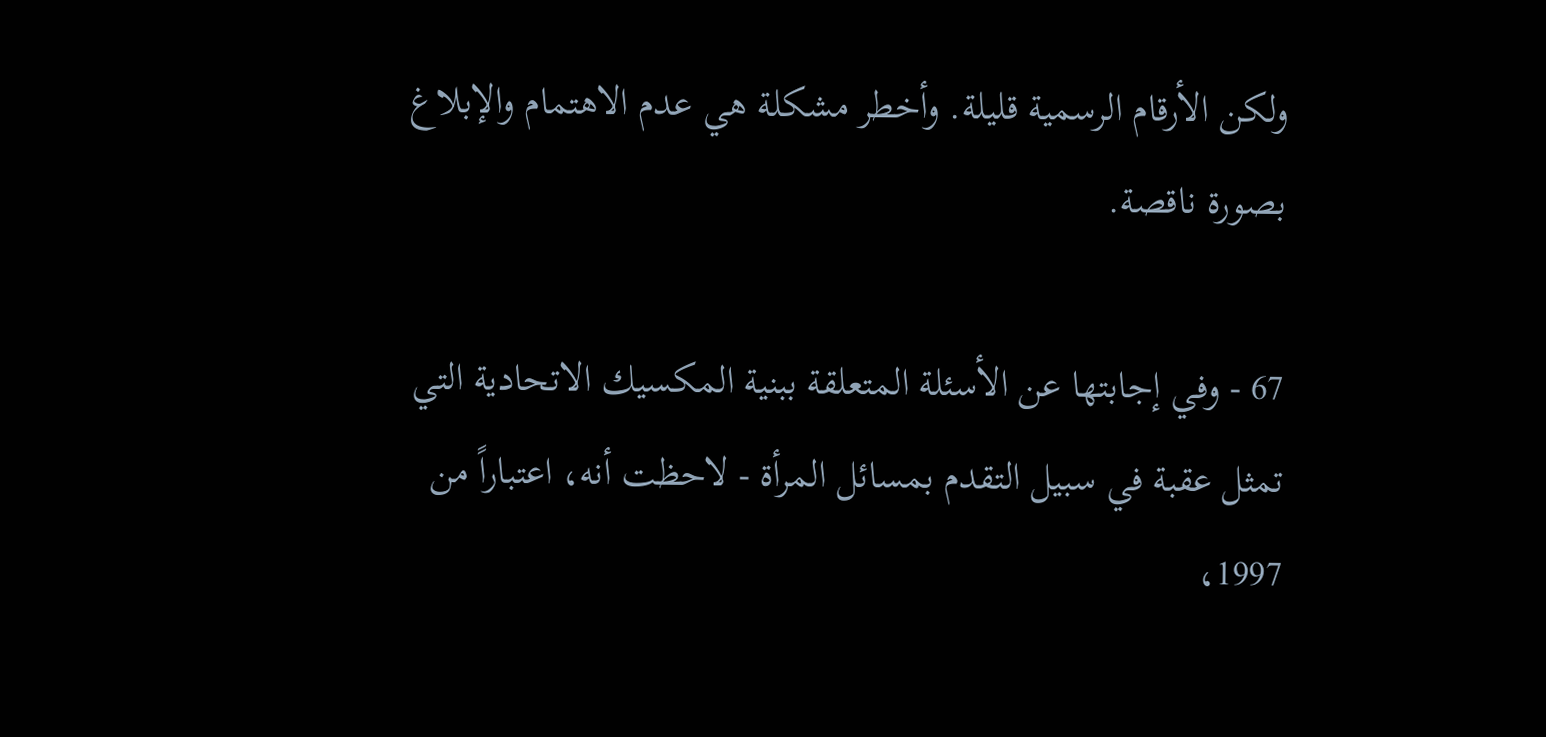ولكن الأرقام الرسمية قليلة. وأخطر مشكلة هي عدم الاهتمام والإبلاغ بصورة ناقصة.

67 - وفي إجابتها عن الأسئلة المتعلقة ببنية المكسيك الاتحادية التي تمثل عقبة في سبيل التقدم بمسائل المرأة - لاحظت أنه، اعتباراً من 1997،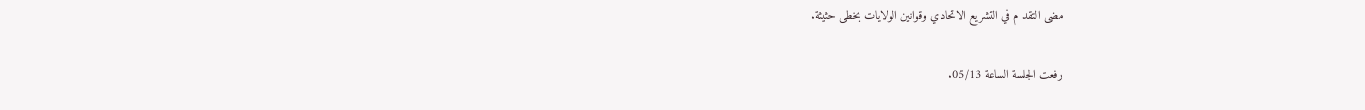مضى التقد م في التشريع الاتحادي وقوانين الولايات بخطى حثيثة.

رفعت الجلسة الساعة 05/13.